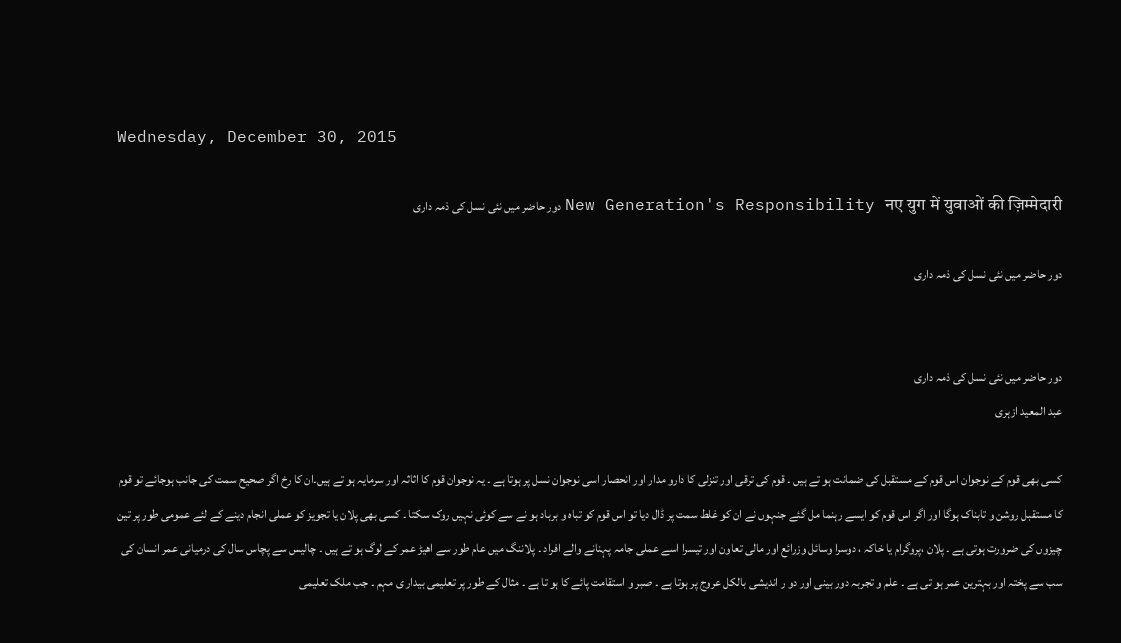Wednesday, December 30, 2015

New Generation's Responsibility नए युग में युवाओं की ज़िम्मेदारी دور حاضر میں نئی نسل کی ذمہ داری

دور حاضر میں نئی نسل کی ذمہ داری


دور حاضر میں نئی نسل کی ذمہ داری
عبد المعید ازہری

کسی بھی قوم کے نوجوان اس قوم کے مستقبل کی ضمانت ہو تے ہیں ۔ قوم کی ترقی اور تنزلی کا دارو مدار اور انحصار اسی نوجوان نسل پر ہوتا ہے ۔ یہ نوجوان قوم کا اثاثہ اور سرمایہ ہو تے ہیں۔ان کا رخ اگر صحیح سمت کی جانب ہوجائے تو قوم کا مستقبل روشن و تابناک ہوگا اور اگر اس قوم کو ایسے رہنما مل گئے جنہوں نے ان کو غلط سمت پر ڈال دیا تو اس قوم کو تباہ و برباد ہو نے سے کوئی نہیں روک سکتا ۔ کسی بھی پلان یا تجویز کو عملی انجام دینے کے لئے عمومی طور پر تین چیزوں کی ضرورت ہوتی ہے ۔ پلان ،پروگرام یا خاکہ ، دوسرا وسائل وزرائع اور مالی تعاون اور تیسرا اسے عملی جامہ پہنانے والے افراد ۔ پلاننگ میں عام طور سے اھیڑ عمر کے لوگ ہو تے ہیں ۔ چالیس سے پچاس سال کی درمیانی عمر انسان کی سب سے پختہ اور بہترین عمر ہو تی ہے ۔ علم و تجربہ دور بینی اور دو ر اندیشی بالکل عروج پر ہوتا ہے ۔ صبر و استقامت پائے کا ہو تا ہے ۔ مثال کے طور پر تعلیمی بیدار ی مہم ۔ جب ملک تعلیمی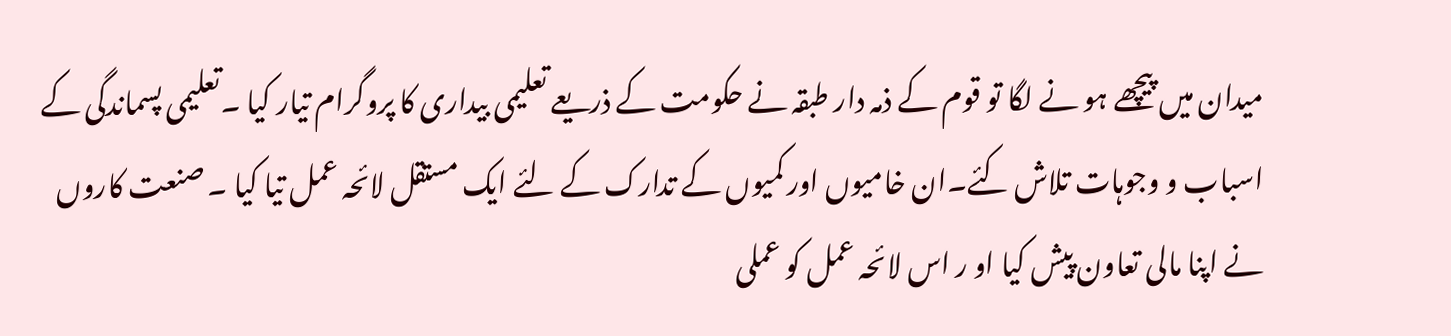میدان میں پیچھے ہو نے لگا تو قوم کے ذمہ دار طبقہ نے حکومت کے ذریعے تعلیمی بیداری کا پروگرام تیار کیا ۔تعلیمی پسماندگی کے اسباب و وجوہات تلاش کئے۔ان خامیوں اور کمیوں کے تدارک کے لئے ایک مستقل لائحہ عمل تیا کیا ۔ صنعت کاروں نے اپنا مالی تعاون پیش کیا او ر اس لائحہ عمل کو عملی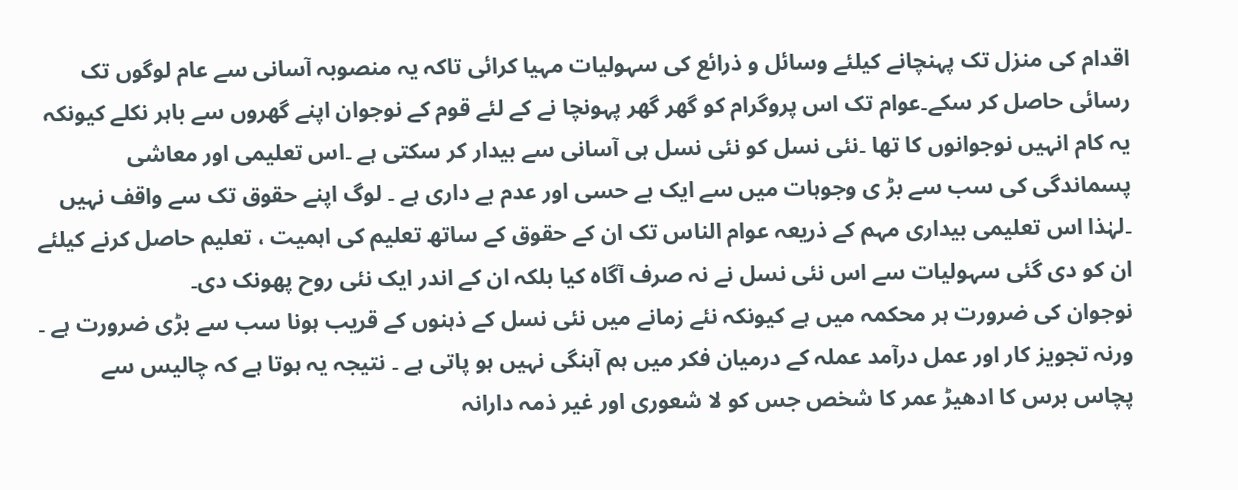اقدام کی منزل تک پہنچانے کیلئے وسائل و ذرائع کی سہولیات مہیا کرائی تاکہ یہ منصوبہ آسانی سے عام لوگوں تک رسائی حاصل کر سکے۔عوام تک اس پروگرام کو گھر گھر پہونچا نے کے لئے قوم کے نوجوان اپنے گھروں سے باہر نکلے کیونکہ یہ کام انہیں نوجوانوں کا تھا ۔نئی نسل کو نئی نسل ہی آسانی سے بیدار کر سکتی ہے ۔اس تعلیمی اور معاشی پسماندگی کی سب سے بڑ ی وجوہات میں سے ایک بے حسی اور عدم بے داری ہے ۔ لوگ اپنے حقوق تک سے واقف نہیں ۔لہٰذا اس تعلیمی بیداری مہم کے ذریعہ عوام الناس تک ان کے حقوق کے ساتھ تعلیم کی اہمیت ، تعلیم حاصل کرنے کیلئے ان کو دی گئی سہولیات سے اس نئی نسل نے نہ صرف آگاہ کیا بلکہ ان کے اندر ایک نئی روح پھونک دی۔
نوجوان کی ضرورت ہر محکمہ میں ہے کیونکہ نئے زمانے میں نئی نسل کے ذہنوں کے قریب ہونا سب سے بڑی ضرورت ہے ۔ ورنہ تجویز کار اور عمل درآمد عملہ کے درمیان فکر میں ہم آہنگی نہیں ہو پاتی ہے ۔ نتیجہ یہ ہوتا ہے کہ چالیس سے پچاس برس کا ادھیڑ عمر کا شخص جس کو لا شعوری اور غیر ذمہ دارانہ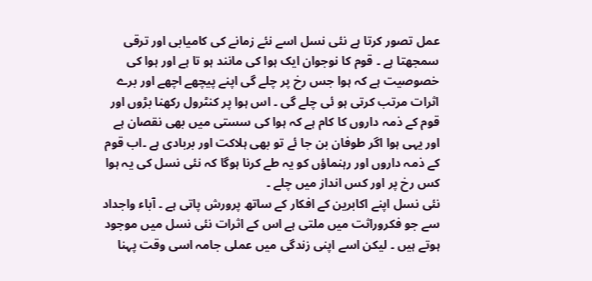عمل تصور کرتا ہے نئی نسل اسے نئے زمانے کی کامیابی اور ترقی سمجھتا ہے ۔ قوم کا نوجوان ایک ہوا کی مانند ہو تا ہے اور ہوا کی خصوصیت ہے کہ ہوا جس رخ پر چلے گی اپنے پیچھے اچھے اور برے اثرات مرتب کرتی ہو ئی چلے گی ۔ اس ہوا پر کنٹرول رکھنا بڑوں اور قوم کے ذمہ داروں کا کام ہے کہ ہوا کی سستی میں بھی نقصان ہے اور یہی ہوا اگر طوفان بن جا ئے تو بھی ہلاکت اور بربادی ہے ۔اب قوم کے ذمہ داروں اور رہنماؤں کو یہ طے کرنا ہوگا کہ نئی نسل کی یہ ہوا کس رخ پر اور کس انداز میں چلے ۔
نئی نسل اپنے اکابرین کے افکار کے ساتھ پرورش پاتی ہے ۔ آباء واجداد سے جو فکروراثت میں ملتی ہے اس کے اثرات نئی نسل میں موجود ہوتے ہیں ۔ لیکن اسے اپنی زندگی میں عملی جامہ اسی وقت پہنا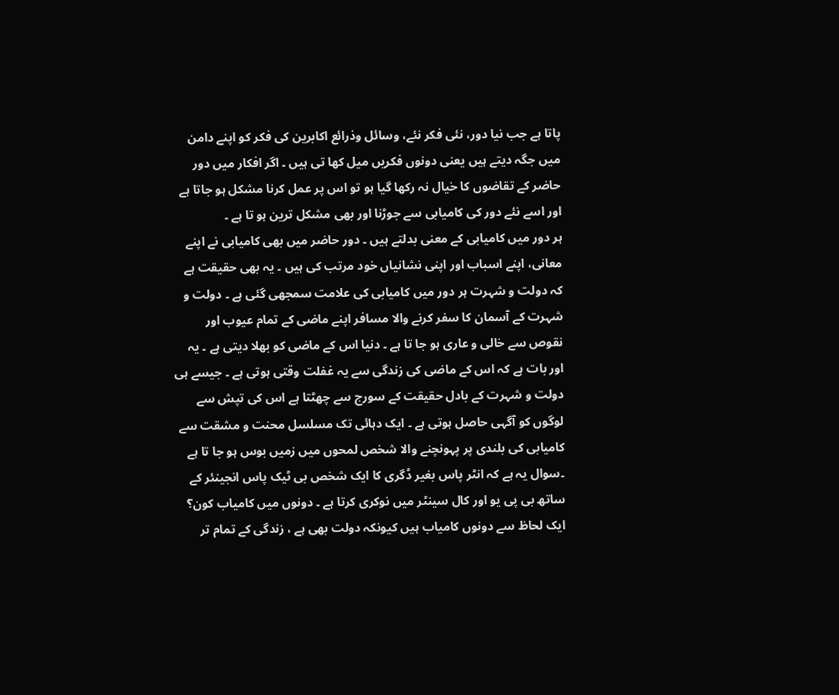پاتا ہے جب نیا دور، نئی فکر نئے، وسائل وذرائع اکابرین کی فکر کو اپنے دامن میں جگہ دیتے ہیں یعنی دونوں فکریں میل کھا تی ہیں ۔ اگر افکار میں دور حاضر کے تقاضوں کا خیال نہ رکھا گیا ہو تو اس پر عمل کرنا مشکل ہو جاتا ہے اور اسے نئے دور کی کامیابی سے جوڑنا اور بھی مشکل ترین ہو تا ہے ۔
ہر دور میں کامیابی کے معنی بدلتے ہیں ۔ دور حاضر میں بھی کامیابی نے اپنے معانی، اپنے اسباب اور اپنی نشانیاں خود مرتب کی ہیں ۔ یہ بھی حقیقت ہے کہ دولت و شہرت ہر دور میں کامیابی کی علامت سمجھی گئی ہے ۔ دولت و شہرت کے آسمان کا سفر کرنے والا مسافر اپنے ماضی کے تمام عیوب اور نقوص سے خالی و عاری ہو جا تا ہے ۔ دنیا اس کے ماضی کو بھلا دیتی ہے ۔ یہ اور بات ہے کہ اس کے ماضی کی زندگی سے یہ غفلت وقتی ہوتی ہے ۔ جیسے ہی دولت و شہرت کے بادل حقیقت کے سورج سے چھٹتا ہے اس کی تپش سے لوگوں کو آگہی حاصل ہوتی ہے ۔ ایک دہائی تک مسلسل محنت و مشقت سے کامیابی کی بلندی پر پہونچنے والا شخص لمحوں میں زمیں بوس ہو جا تا ہے ۔سوال یہ ہے کہ انٹر پاس بغیر ڈگری کا ایک شخص بی ٹیک پاس انجینئر کے ساتھ بی پی یو اور کال سینٹر میں نوکری کرتا ہے ۔ دونوں میں کامیاب کون؟ ایک لحاظ سے دونوں کامیاب ہیں کیونکہ دولت بھی ہے ، زندگی کے تمام تر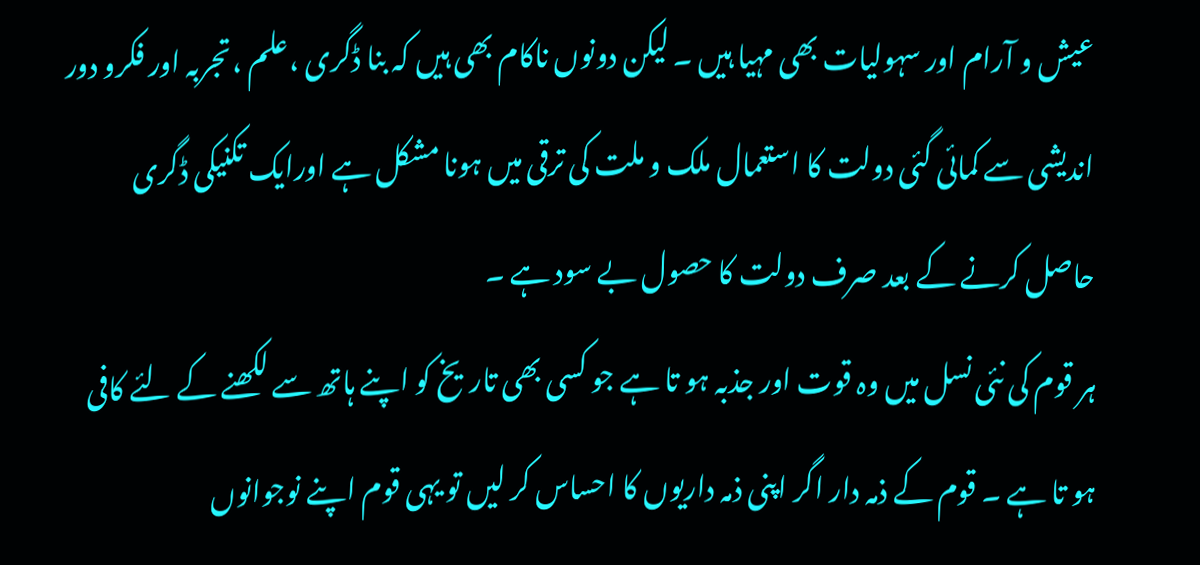عیش و آرام اور سہولیات بھی مہیا ہیں ۔ لیکن دونوں ناکام بھی ہیں کہ بنا ڈگری ،علم ،تجربہ اور فکرو دور اندیشی سے کمائی گئی دولت کا استعمال ملک و ملت کی ترقی میں ہونا مشکل ہے اورایک تکنیکی ڈگری حاصل کرنے کے بعد صرف دولت کا حصول بے سود ہے ۔
ہر قوم کی نئی نسل میں وہ قوت اور جذبہ ہو تا ہے جو کسی بھی تاریخ کو اپنے ہاتھ سے لکھنے کے لئے کافی ہو تا ہے ۔ قوم کے ذمہ دار اگر اپنی ذمہ داریوں کا احساس کر لیں تو یہی قوم اپنے نوجوانوں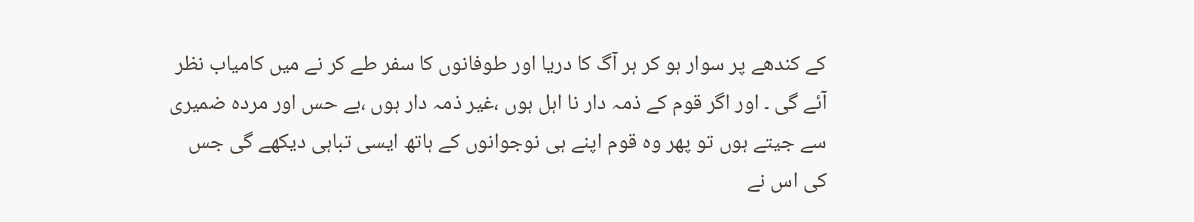کے کندھے پر سوار ہو کر ہر آگ کا دریا اور طوفانوں کا سفر طے کر نے میں کامیاب نظر آئے گی ۔ اور اگر قوم کے ذمہ دار نا اہل ہوں ،غیر ذمہ دار ہوں ،بے حس اور مردہ ضمیری سے جیتے ہوں تو پھر وہ قوم اپنے ہی نوجوانوں کے ہاتھ ایسی تباہی دیکھے گی جس کی اس نے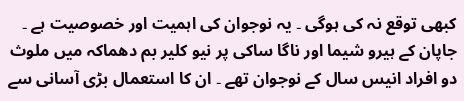کبھی توقع نہ کی ہوگی ۔ یہ نوجوان کی اہمیت اور خصوصیت ہے ۔
جاپان کے ہیرو شیما اور ناگا ساکی پر نیو کلیر بم دھماکہ میں ملوث دو افراد انیس سال کے نوجوان تھے ۔ ان کا استعمال بڑی آسانی سے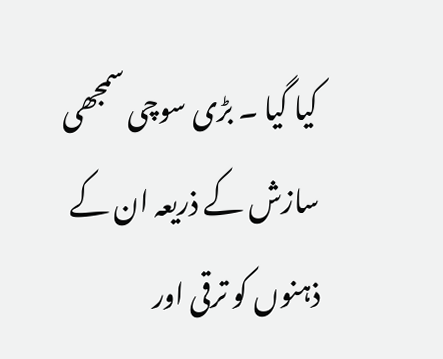کیا گیا ۔ بڑی سوچی سمجھی سازش کے ذریعہ ان کے ذہنوں کو ترقی اور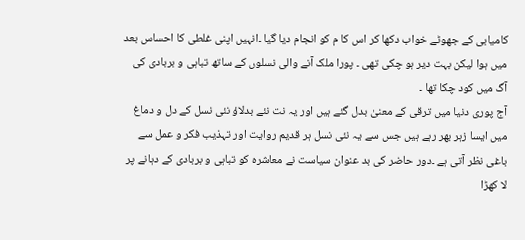کامیابی کے جھوٹے خواب دکھا کر اس کا م کو انجام دیا گیا ۔انہیں اپنی غلطی کا احساس بعد میں ہوا لیکن بہت دیر ہو چکی تھی ۔ پورا ملک آنے والی نسلوں کے ساتھ تباہی و بربادی کی آگ میں کود چکا تھا ۔
آج پوری دنیا میں ترقی کے معنیٰ بدل گئے ہیں اور یہ نت نئے بدلاؤ نئی نسل کے دل و دماغ میں ایسا زہر بھر رہے ہیں جس سے یہ نئی نسل ہر قدیم روایت اور تہذیب فکر و عمل سے باغی نظر آتی ہے ۔دور حاضر کی بد عنوان سیاست نے معاشرہ کو تباہی و بربادی کے دہانے پر لا کھڑا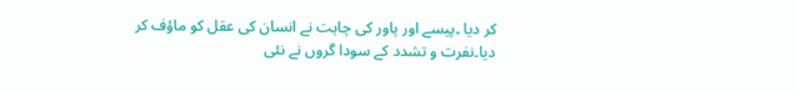کر دیا ۔پیسے اور پاور کی چاہت نے انسان کی عقل کو ماؤف کر دیا۔نفرت و تشدد کے سودا گروں نے نئی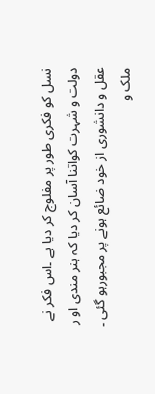نسل کو فکری طور پر مفلوج کر دیا ہے ۔اس فکر نے دولت و شہرت کواتنا آسان کر دیا کہ ہنر مندی او ر عقل و دانشوری از خود ضائع ہونے پر مجبورہو گئی ۔ ملک و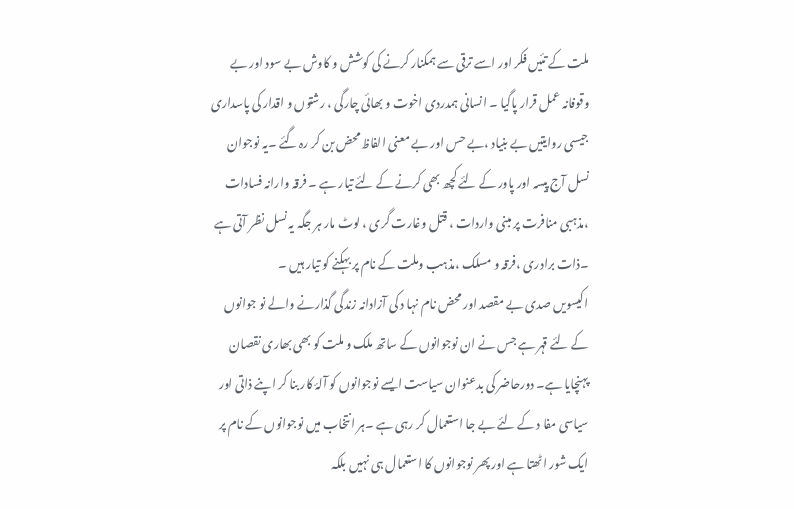ملت کے تئیں فکر اور اسے ترقی سے ہمکنار کرنے کی کوشش و کاوش بے سود اور بے وقوفانہ عمل قرار پاگیا ۔ انسانی ہمدردی اخوت و بھائی چارگی ، رشتوں و اقدار کی پاسداری جیسی روایتیں بے بنیاد ،بے حس اور بے معنی الفاظ محض بن کر رہ گئے ۔یہ نوجوان نسل آج پیسہ اور پاور کے لئے کچھ بھی کرنے کے لئے تیار ہے ۔ فرقہ وارانہ فسادات ،مذہبی منافرت پر مبنی واردات ، قتل وغارت گری ، لوٹ مار ہر جگہ یہ نسل نظر آتی ہے ۔ذات برادری ،فرقہ و مسلک ،مذہب وملت کے نام پر بہکنے کو تیار ہیں ۔
اکیسویں صدی بے مقصد اور محض نام نہا د کی آزادانہ زندگی گذارنے والے نو جوانوں کے لئے قہر ہے جس نے ان نوجوانوں کے ساتھ ملک و ملت کو بھی بھاری نقصان پہنچایا ہے۔ دورحاضر کی بدعنوان سیاست ایسے نوجوانوں کو آلۂ کار بنا کر اپنے ذاتی اور سیاسی مفا د کے لئے بے جا استعمال کر رہی ہے ۔ہر انتخاب میں نوجوانوں کے نام پر ایک شور اٹھتا ہے اور پھر نوجوانوں کا استعمال ہی نہیں بلکہ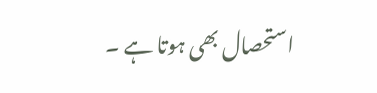استحصال بھی ہوتا ہے ۔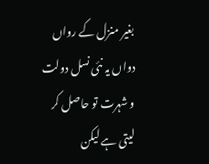بغیر منزل کے رواں دواں یہ نئی نسل دولت و شہرت تو حاصل کر لیتی ہے لیکن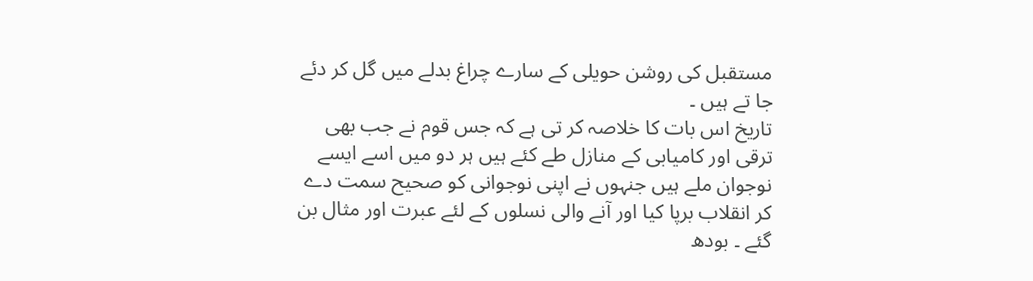مستقبل کی روشن حویلی کے سارے چراغ بدلے میں گل کر دئے جا تے ہیں ۔
تاریخ اس بات کا خلاصہ کر تی ہے کہ جس قوم نے جب بھی ترقی اور کامیابی کے منازل طے کئے ہیں ہر دو میں اسے ایسے نوجوان ملے ہیں جنہوں نے اپنی نوجوانی کو صحیح سمت دے کر انقلاب برپا کیا اور آنے والی نسلوں کے لئے عبرت اور مثال بن گئے ۔ بودھ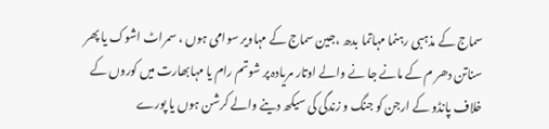سماج کے مذہبی رہنما مہاتما بدھ ،جین سماج کے مہاویر سوامی ہوں ، سمراٹ اشوک یا پھر سناتن دھر م کے مانے جا نے والے اوتار مریادہ پر شوتم رام یا مہابھارت میں کوروں کے خلاف پانڈو کے ارجن کو جنگ و زندگی کی سیکھ دینے والے کرشن ہوں یا پورے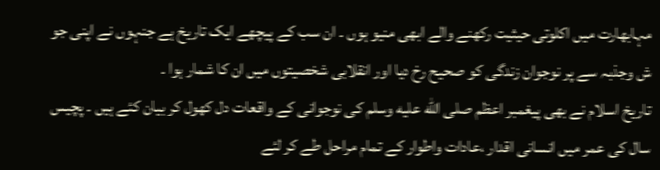مہابھارت میں اکلوتی حیثیت رکھنے والے ابھی منیو ہوں ۔ ان سب کے پیچھے ایک تاریخ ہے جنہوں نے اپنی جو ش وجذبہ سے پر نوجوان زندگی کو صحیح رخ دیا اور انقلابی شخصیتوں میں ان کا شمار ہوا ۔
تاریخ اسلام نے بھی پیغمبر اعظم صلى الله عليه وسلم کی نوجوانی کے واقعات دل کھول کر بیان کئے ہیں ۔ پچیس سال کی عمر میں انسانی اقدار ،عادات واطوار کے تمام مراحل طے کر لئے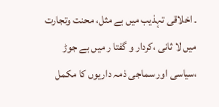۔ اخلاقی تہذیب میں بے مثل، محنت وتجارت میں لا ثانی ،کردار و گفتا ر میں بے جوڑ ،سیاسی اور سماجی ذمہ داریوں کا مکمل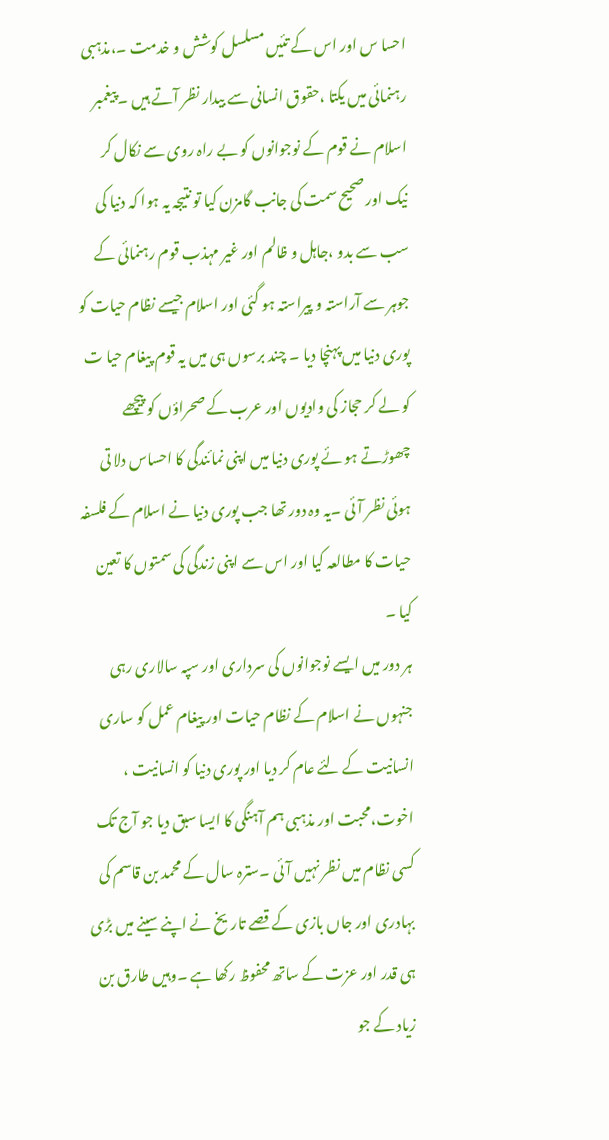احسا س اور اس کے تئیں مسلسل کوشش و خدمت ۔،مذہبی رہنمائی میں یکتا ،حقوق انسانی سے بیدار نظر آتے ہیں ۔ پیغمبر اسلام نے قوم کے نوجوانوں کو بے راہ روی سے نکال کر نیک اور صحیح سمت کی جانب گامزن کیا تو نتیجہ یہ ہوا کہ دنیا کی سب سے بدو ،جاہل و ظالم اور غیر مہذب قوم رہنمائی کے جوہر سے آراستہ و پیراستہ ہو گئی اور اسلام جیسے نظام حیات کو پوری دنیا میں پہنچا دیا ۔ چند برسوں ہی میں یہ قوم پیغام حیا ت کو لے کر حجاز کی وادیوں اور عرب کے صحراؤں کو پیچھے چھوڑتے ہو ئے پوری دنیا میں اپنی نمائندگی کا احساس دلا تی ہوئی نظر آئی ۔یہ وہ دور تھا جب پوری دنیا نے اسلام کے فلسفہ حیات کا مطالعہ کیا اور اس سے اپنی زندگی کی سمتوں کا تعین کیا ۔
ہر دور میں ایسے نوجوانوں کی سرداری اور سپہ سالاری رہی جنہوں نے اسلام کے نظام حیات اور پیغام عمل کو ساری انسانیت کے لئے عام کر دیا اور پوری دنیا کو انسانیت ، اخوت،محبت اور مذہبی ہم آہنگی کا ایسا سبق دیا جو آج تک کسی نظام میں نظر نہیں آئی ۔سترہ سال کے محمد بن قاسم کی بہادری اور جاں بازی کے قصے تاریخ نے اپنے سینے میں بڑی ہی قدر اور عزت کے ساتھ محفوظ رکھا ہے ۔وہیں طارق بن زیاد کے جو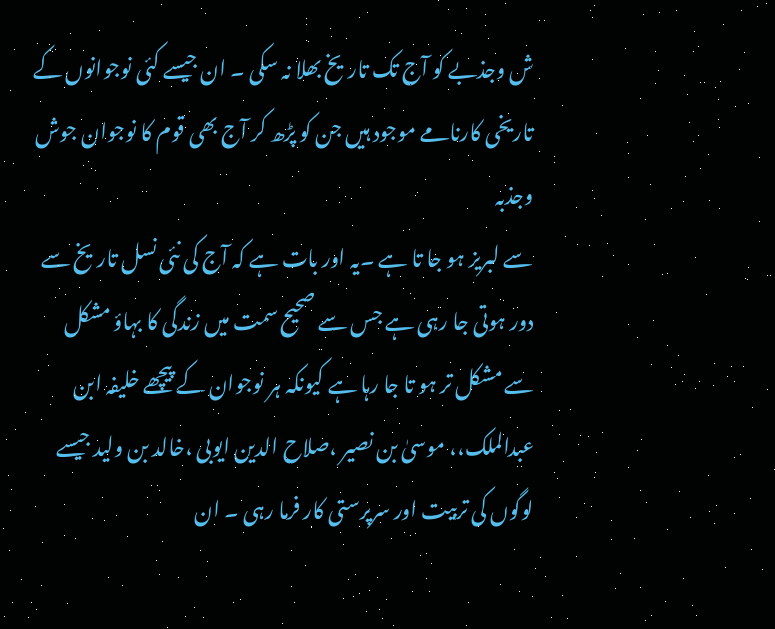ش وجذبے کو آج تک تاریخ بھلا نہ سکی ۔ ان جیسے کئی نوجوانوں کے تاریخی کارنامے موجود ہیں جن کو پڑھ کر آج بھی قوم کا نوجوان جوش وجذبہ
سے لبریز ہو جا تا ہے ۔یہ اور بات ہے کہ آج کی نئی نسل تاریخ سے دور ہوتی جا رہی ہے جس سے صحیح سمت میں زندگی کا بہاؤ مشکل سے مشکل تر ہو تا جا رہا ہے کیونکہ ہر نوجوان کے پیچھے خلیفہ ابن عبدالملک،، موسیٰ بن نصیر ،صلاح الدین ایوبی ،خالد بن ولید جیسے لوگوں کی تربیت اور سرپرستی کار فرما رہی ۔ ان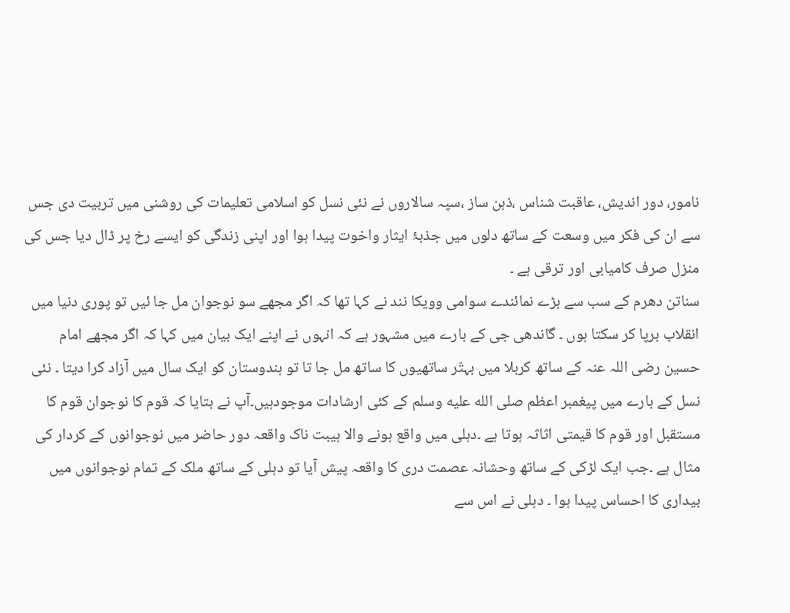نامور، دور اندیش، عاقبت شناس ،ذہن ساز ،سپہ سالاروں نے نئی نسل کو اسلامی تعلیمات کی روشنی میں تربیت دی جس سے ان کی فکر میں وسعت کے ساتھ دلوں میں جذبۂ ایثار واخوت پیدا ہوا اور اپنی زندگی کو ایسے رخ پر ڈال دیا جس کی منزل صرف کامیابی اور ترقی ہے ۔
سناتن دھرم کے سب سے بڑے نمائندے سوامی وویکا نند نے کہا تھا کہ اگر مجھے سو نوجوان مل جا ئیں تو پوری دنیا میں انقلاب برپا کر سکتا ہوں ۔ گاندھی جی کے بارے میں مشہور ہے کہ انہوں نے اپنے ایک بیان میں کہا کہ اگر مجھے امام حسین رضی اللہ عنہ کے ساتھ کربلا میں بہتّر ساتھیوں کا ساتھ مل جا تا تو ہندوستان کو ایک سال میں آزاد کرا دیتا ۔ نئی نسل کے بارے میں پیغمبر اعظم صلى الله عليه وسلم کے کئی ارشادات موجودہیں۔آپ نے بتایا کہ قوم کا نوجوان قوم کا مستقبل اور قوم کا قیمتی اثاثہ ہوتا ہے ۔دہلی میں واقع ہونے والا ہیبت ناک واقعہ دور حاضر میں نوجوانوں کے کردار کی مثال ہے ۔جب ایک لڑکی کے ساتھ وحشانہ عصمت دری کا واقعہ پیش آیا تو دہلی کے ساتھ ملک کے تمام نوجوانوں میں بیداری کا احساس پیدا ہوا ۔ دہلی نے اس سے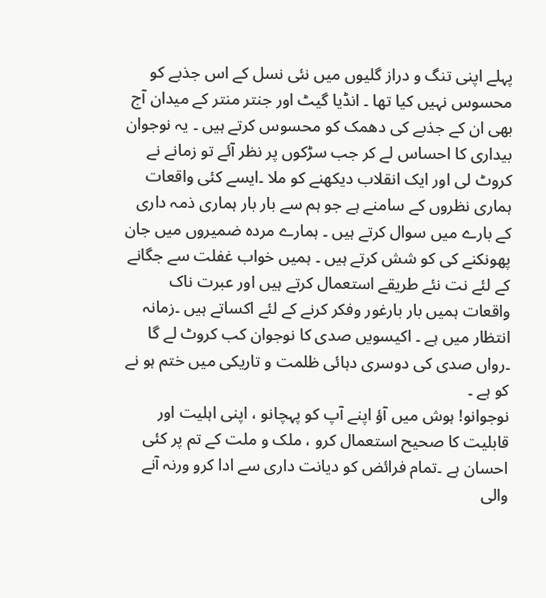پہلے اپنی تنگ و دراز گلیوں میں نئی نسل کے اس جذبے کو محسوس نہیں کیا تھا ۔ انڈیا گیٹ اور جنتر منتر کے میدان آج بھی ان کے جذبے کی دھمک کو محسوس کرتے ہیں ۔ یہ نوجوان بیداری کا احساس لے کر جب سڑکوں پر نظر آئے تو زمانے نے کروٹ لی اور ایک انقلاب دیکھنے کو ملا ۔ایسے کئی واقعات ہماری نظروں کے سامنے ہے جو ہم سے بار بار ہماری ذمہ داری کے بارے میں سوال کرتے ہیں ۔ ہمارے مردہ ضمیروں میں جان پھونکنے کی کو شش کرتے ہیں ۔ ہمیں خواب غفلت سے جگانے کے لئے نت نئے طریقے استعمال کرتے ہیں اور عبرت ناک واقعات ہمیں بار بارغور وفکر کرنے کے لئے اکساتے ہیں ۔زمانہ انتظار میں ہے ۔ اکیسویں صدی کا نوجوان کب کروٹ لے گا ۔رواں صدی کی دوسری دہائی ظلمت و تاریکی میں ختم ہو نے کو ہے ۔
نوجوانو! ہوش میں آؤ اپنے آپ کو پہچانو ، اپنی اہلیت اور قابلیت کا صحیح استعمال کرو ، ملک و ملت کے تم پر کئی احسان ہے ۔تمام فرائض کو دیانت داری سے ادا کرو ورنہ آنے والی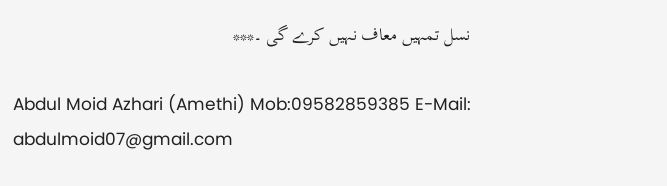نسل تمہیں معاف نہیں کرے گی ۔***

Abdul Moid Azhari (Amethi) Mob:09582859385 E-Mail: abdulmoid07@gmail.com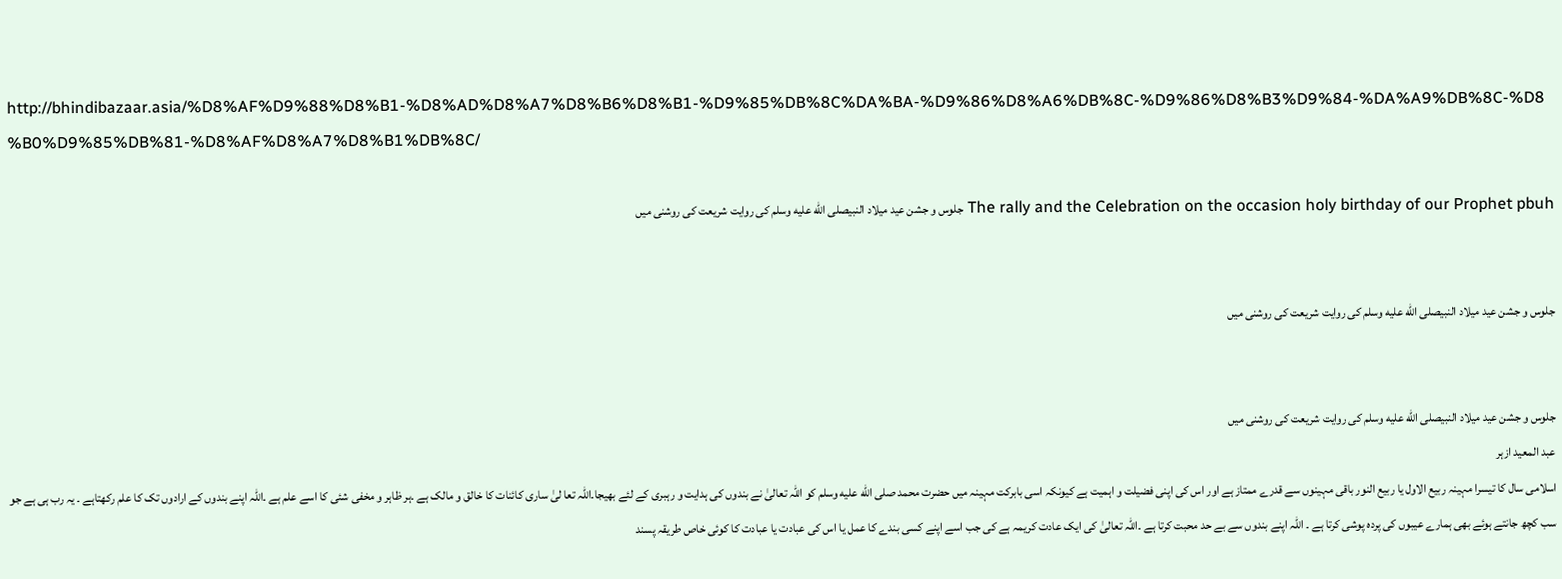http://bhindibazaar.asia/%D8%AF%D9%88%D8%B1-%D8%AD%D8%A7%D8%B6%D8%B1-%D9%85%DB%8C%DA%BA-%D9%86%D8%A6%DB%8C-%D9%86%D8%B3%D9%84-%DA%A9%DB%8C-%D8%B0%D9%85%DB%81-%D8%AF%D8%A7%D8%B1%DB%8C/

The rally and the Celebration on the occasion holy birthday of our Prophet pbuh جلوس و جشن عید میلاد النبیصلى الله عليه وسلم کی روایت شریعت کی روشنی میں


جلوس و جشن عید میلاد النبیصلى الله عليه وسلم کی روایت شریعت کی روشنی میں


جلوس و جشن عید میلاد النبیصلى الله عليه وسلم کی روایت شریعت کی روشنی میں
عبد المعید ازہر
اسلامی سال کا تیسرا مہینہ ربیع الاول یا ربیع النور باقی مہینوں سے قدرے ممتاز ہے اور اس کی اپنی فضیلت و اہمیت ہے کیونکہ اسی بابرکت مہینہ میں حضرت محمد صلى الله عليه وسلم کو اللہ تعالیٰ نے بندوں کی ہدایت و رہبری کے لئے بھیجا۔اللہ تعا لیٰ ساری کائنات کا خالق و مالک ہے ۔ہر ظاہر و مخفی شئی کا اسے علم ہے ۔اللہ اپنے بندوں کے ارادوں تک کا علم رکھتاہے ۔ یہ رب ہی ہے جو سب کچھ جانتے ہوئے بھی ہمارے عیبوں کی پردہ پوشی کرتا ہے ۔ اللہ اپنے بندوں سے بے حد محبت کرتا ہے ۔اللہ تعالیٰ کی ایک عادت کریمہ ہے کی جب اسے اپنے کسی بندے کا عمل یا اس کی عبادت یا عبادت کا کوئی خاص طریقہ پسند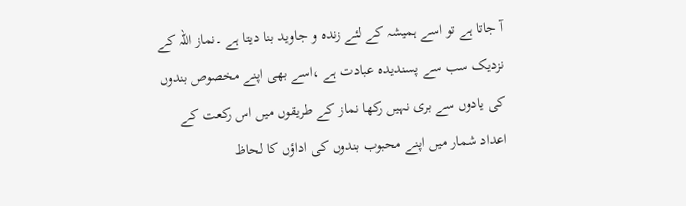آ جاتا ہے تو اسے ہمیشہ کے لئے زندہ و جاوید بنا دیتا ہے ۔نماز اللہ کے نزدیک سب سے پسندیدہ عبادت ہے ،اسے بھی اپنے مخصوص بندوں کی یادوں سے بری نہیں رکھا نماز کے طریقوں میں اس رکعت کے اعداد شمار میں اپنے محبوب بندوں کی اداؤں کا لحاظ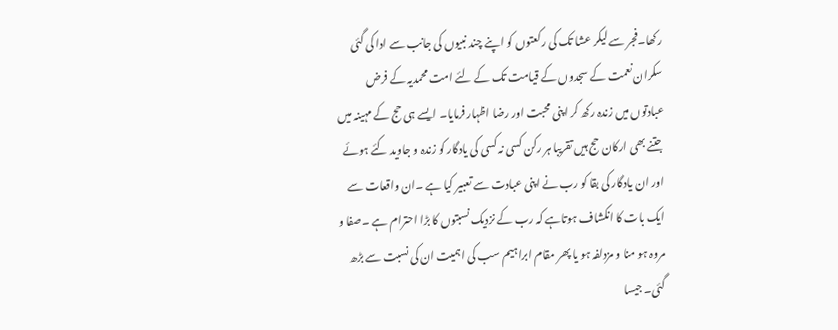رکھا۔فجر سے لیکر عشا تک کی رکعتوں کو اپنے چند نبیوں کی جانب سے ادا کی گئی سکران نعمت کے سجدوں کے قیامت تک کے لئے امت محمدیہ کے فرض عبادتوں میں زندہ رکھ کر اپنی محبت اور رضا اظہار فرمایا۔ ایسے ہی حج کے مہینہ میں جتنے بھی ارکان حج ہیں تقریبا ہر رکن کسی نہ کسی کی یادگار کو زندہ و جاوید کئے ہوئے اور ان یادگار کی بقا کو رب نے اپنی عبادت سے تعبیر کیا ہے ۔ان واقعات سے ایک بات کا انکشاف ہوتاہے کہ رب کے نزدیک نسبتوں کا بڑا احترام ہے ۔صفا و مروہ ہو منا و مزدلفہ ہو یا پھر مقام ابراہیم سب کی اہمیت ان کی نسبت سے بڑھ گئی۔ جیسا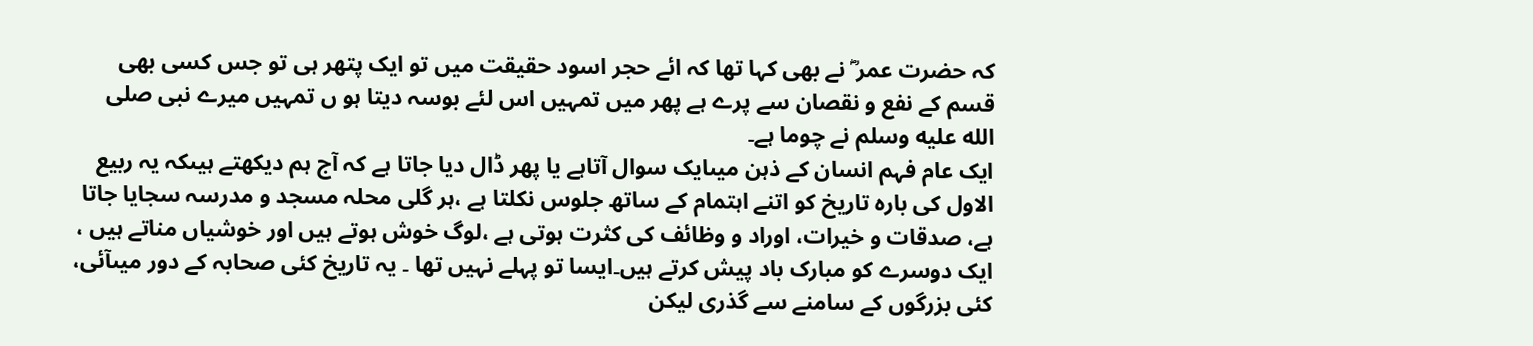کہ حضرت عمر ؓ نے بھی کہا تھا کہ ائے حجر اسود حقیقت میں تو ایک پتھر ہی تو جس کسی بھی قسم کے نفع و نقصان سے پرے ہے پھر میں تمہیں اس لئے بوسہ دیتا ہو ں تمہیں میرے نبی صلى الله عليه وسلم نے چوما ہے۔
ایک عام فہم انسان کے ذہن میںایک سوال آتاہے یا پھر ڈال دیا جاتا ہے کہ آج ہم دیکھتے ہیںکہ یہ ربیع الاول کی بارہ تاریخ کو اتنے اہتمام کے ساتھ جلوس نکلتا ہے ،ہر گلی محلہ مسجد و مدرسہ سجایا جاتا ہے، صدقات و خیرات، اوراد و وظائف کی کثرت ہوتی ہے ،لوگ خوش ہوتے ہیں اور خوشیاں مناتے ہیں ، ایک دوسرے کو مبارک باد پیش کرتے ہیں۔ایسا تو پہلے نہیں تھا ۔ یہ تاریخ کئی صحابہ کے دور میںآئی، کئی بزرگوں کے سامنے سے گذری لیکن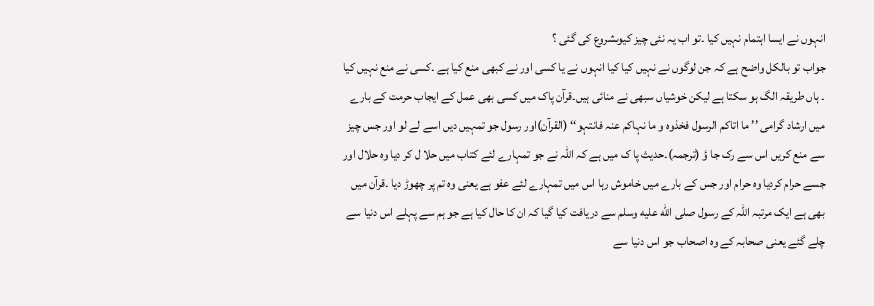انہوں نے ایسا اہتمام نہیں کیا ۔تو اب یہ نئی چیز کیوںشروع کی گئی ؟
جواب تو بالکل واضح ہے کہ جن لوگوں نے نہیں کیا کیا انہوں نے یا کسی اور نے کبھی منع کیا ہے ۔کسی نے منع نہیں کیا ۔ ہاں طریقہ الگ ہو سکتا ہے لیکن خوشیاں سبھی نے منائی ہیں۔قرآن پاک میں کسی بھی عمل کے ایجاب حرمت کے بارے میں ارشاد گرامی ’’ ما اتاکم الرسول فخذوہ و ما نہاکم عنہ فانتہو‘‘ (القرآن)اور رسول جو تمہیں دیں اسے لے لو اور جس چیز سے منع کریں اس سے رک جا ؤ (ترجمہ)۔حدیث پا ک میں ہے کہ اللہ نے جو تمہارے لئے کتاب میں حلا ل کر دیا وہ حلال اور جسے حرام کردیا وہ حرام اور جس کے بارے میں خاموش رہا اس میں تمہارے لئے عفو ہے یعنی وہ تم پر چھوڑ دیا ۔قرآن میں بھی ہے ایک مرتبہ اللہ کے رسول صلى الله عليه وسلم سے دریافت کیا گیا کہ ان کا حال کیا ہے جو ہم سے پہلے اس دنیا سے چلے گئے یعنی صحابہ کے وہ اصحاب جو اس دنیا سے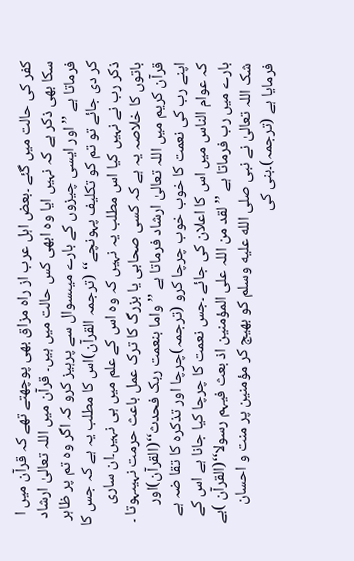کفر کی حالت میں گئے ۔بعض اہل عرب از راہ مزاق بھی پوچھتے تھے کہ قرآن میں ا سکا بھی ذکر ہے کہ نہیں ایا وہ ابھی کس حالت میں ہیں۔ قرآن میں اللہ تعالیٰ ارشاد فرماتا ہے ’’ اور ایسی چیزوں کے بارے میںسوال سے پرہیز کرو کہ اگر وہ تم پر ظاہر کر دی جائے تو تم کو تکلیف پہونچے‘‘ (ترجمہ القرآن)اس کا مطلب یہ ہے کہ جس کا ذکر رب نے نہیں کیا اس مطلب یہ نہیں کہ وہ اس کے علم میں ہی نہیں۔ان ساری باتوں کا خلاصہ یہ ہے کہ کسی صحابی یا بزرگ کا ترک عمل باعث حرمت نہیںہوتا ۔
قرآن کریم میں اللہ تعالیٰ ارشاد فرماتا ہے ’’ واما بنعمت ربک فحدث‘‘(القرآن)اور اپنے رب کی نعمت کا خوب خوب چرچا کرو (ترجمہ)چرچا اور تذکرہ کا تقا ضہ ہے کہ عوام الناس میں اس کا اعلان کی جائے ۔جس نعمت کا چرچا کیا جانا ہے اس کے بارے میں رب فرماتا ہے ’’لقد من اللہ علی المؤمنین اذ بعث فیہم رسولا‘‘(القرآن )بے شک اللہ تعالیٰ نے نبی صلى الله عليه وسلم کو بھیج کر مؤمنین پر منت و احسان فرمایا ہے (ترجمہ)۔بنی کی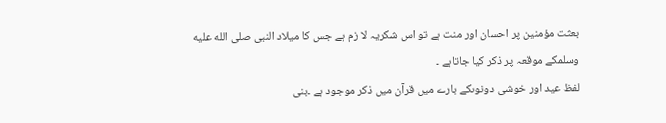بعثت مؤمنین پر احسان اور منت ہے تو اس شکریہ لا زم ہے جس کا میلاد النبی صلى الله عليه وسلمکے موقعہ پر ذکر کیا جاتاہے ۔
لفظ عید اور خوشی دونوںکے بارے میں قرآن میں ذکر موجود ہے ۔بنی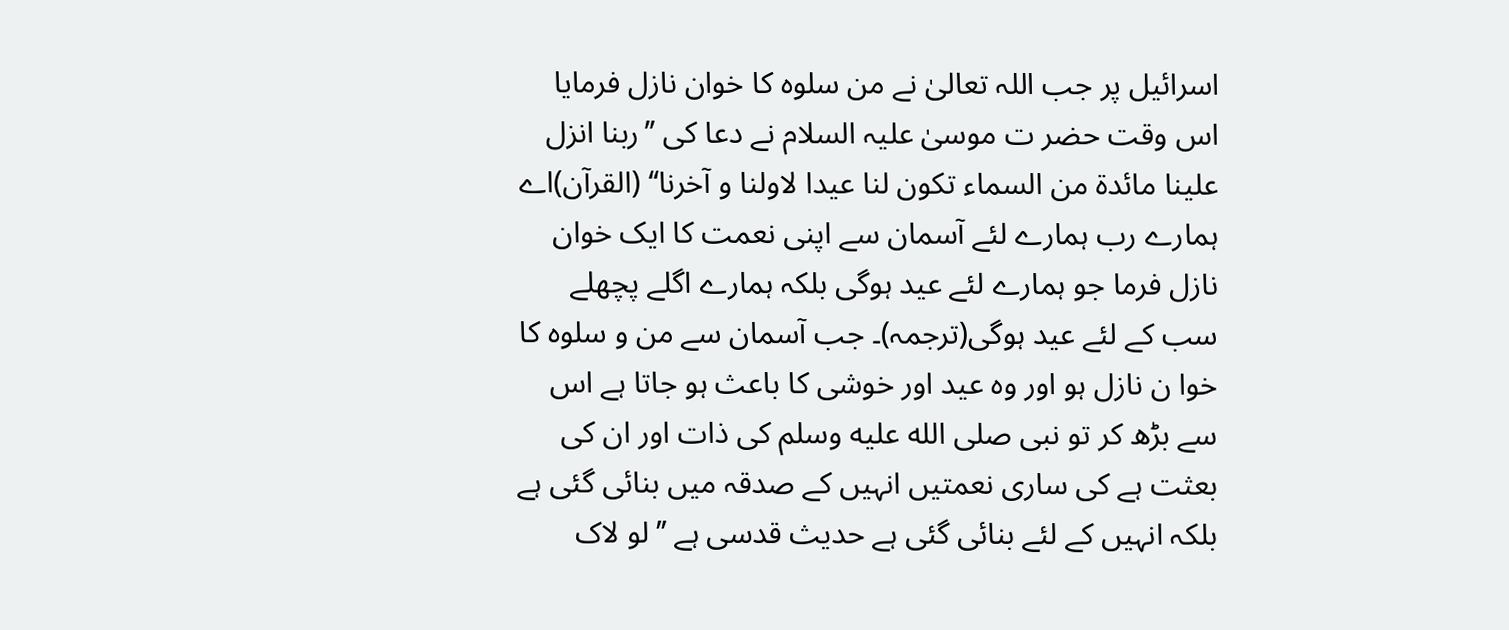اسرائیل پر جب اللہ تعالیٰ نے من سلوہ کا خوان نازل فرمایا اس وقت حضر ت موسیٰ علیہ السلام نے دعا کی ’’ربنا انزل علینا مائدۃ من السماء تکون لنا عیدا لاولنا و آخرنا‘‘ (القرآن)اے ہمارے رب ہمارے لئے آسمان سے اپنی نعمت کا ایک خوان نازل فرما جو ہمارے لئے عید ہوگی بلکہ ہمارے اگلے پچھلے سب کے لئے عید ہوگی(ترجمہ)۔ جب آسمان سے من و سلوہ کا خوا ن نازل ہو اور وہ عید اور خوشی کا باعث ہو جاتا ہے اس سے بڑھ کر تو نبی صلى الله عليه وسلم کی ذات اور ان کی بعثت ہے کی ساری نعمتیں انہیں کے صدقہ میں بنائی گئی ہے بلکہ انہیں کے لئے بنائی گئی ہے حدیث قدسی ہے ’’ لو لاک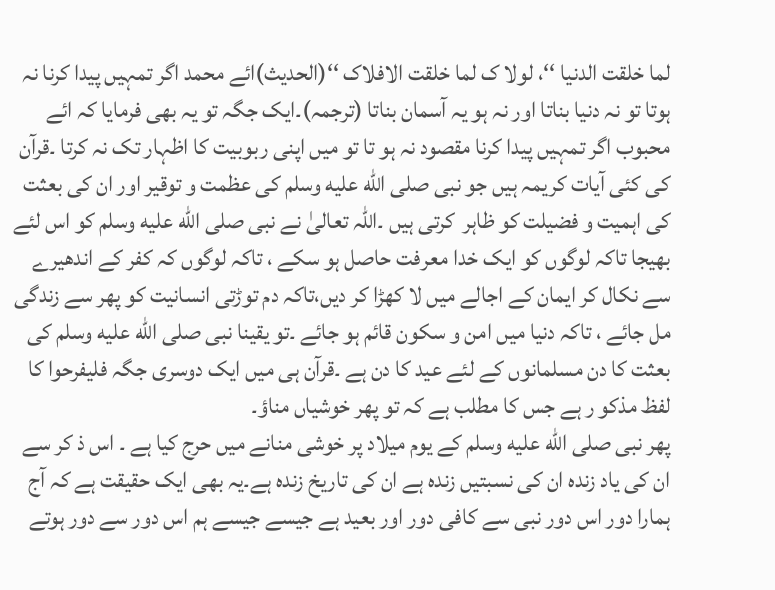لما خلقت الدنیا ‘‘، لولا ک لما خلقت الافلاک ‘‘(الحدیث)ائے محمد اگر تمہیں پیدا کرنا نہ ہوتا تو نہ دنیا بناتا اور نہ ہو یہ آسمان بناتا (ترجمہ)۔ایک جگہ تو یہ بھی فرمایا کہ ائے محبوب اگر تمہیں پیدا کرنا مقصود نہ ہو تا تو میں اپنی ربوبیت کا اظہار تک نہ کرتا ۔قرآن کی کئی آیات کریمہ ہیں جو نبی صلى الله عليه وسلم کی عظمت و توقیر اور ان کی بعثت کی اہمیت و فضیلت کو ظاہر  کرتی ہیں ۔اللہ تعالیٰ نے نبی صلى الله عليه وسلم کو اس لئے بھیجا تاکہ لوگوں کو ایک خدا معرفت حاصل ہو سکے ، تاکہ لوگوں کہ کفر کے اندھیرے سے نکال کر ایمان کے اجالے میں لا کھڑا کر دیں،تاکہ دم توڑتی انسانیت کو پھر سے زندگی مل جائے ، تاکہ دنیا میں امن و سکون قائم ہو جائے ۔تو یقینا نبی صلى الله عليه وسلم کی بعثت کا دن مسلمانوں کے لئے عید کا دن ہے ۔قرآن ہی میں ایک دوسری جگہ فلیفرحوا کا لفظ مذکو ر ہے جس کا مطلب ہے کہ تو پھر خوشیاں مناؤ۔
پھر نبی صلى الله عليه وسلم کے یوم میلاد پر خوشی منانے میں حرج کیا ہے ۔ اس ذ کر سے ان کی یاد زندہ ان کی نسبتیں زندہ ہے ان کی تاریخ زندہ ہے۔یہ بھی ایک حقیقت ہے کہ آج ہمارا دور اس دور نبی سے کافی دور اور بعید ہے جیسے جیسے ہم اس دور سے دور ہوتے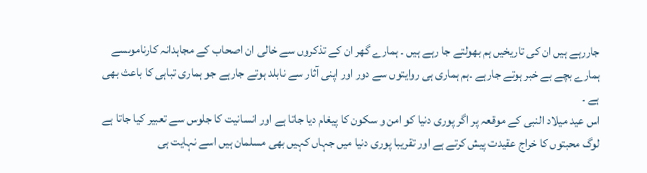جاررہے ہیں ان کی تاریخیں ہم بھولتے جا رہے ہیں ۔ ہمارے گھر ان کے تذکروں سے خالی ان اصحاب کے مجاہدانہ کارناموںسے ہمارے بچے بے خبر ہوتے جارہے ۔ہم ہماری ہی روایتوں سے دور اور اپنی آثار سے نابلد ہوتے جارہے جو ہماری تباہی کا باعث بھی ہے ۔
اس عید میلاد النبی کے موقعہ پر اگر پوری دنیا کو امن و سکون کا پیغام دیا جاتا ہے اور انسانیت کا جلوس سے تعبیر کیا جاتا ہے لوگ محبتوں کا خراج عقیدت پیش کرتے ہے اور تقریبا پوری دنیا میں جہاں کہیں بھی مسلمان ہیں اسے نہایت ہی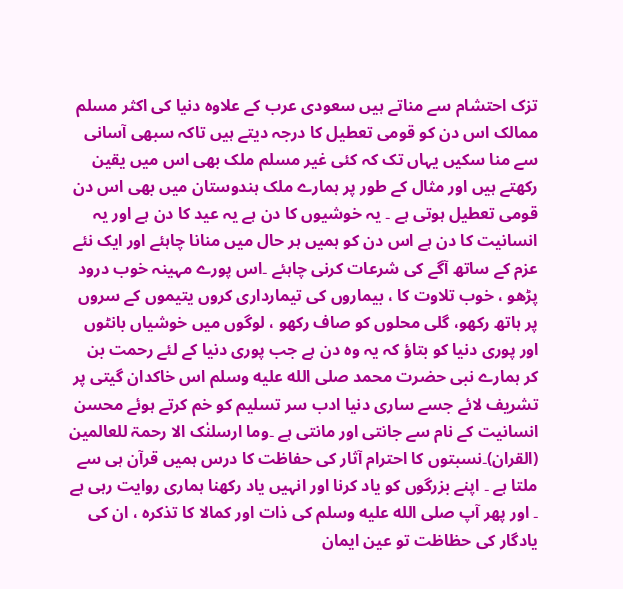تزک احتشام سے مناتے ہیں سعودی عرب کے علاوہ دنیا کی اکثر مسلم ممالک اس دن کو قومی تعطیل کا درجہ دیتے ہیں تاکہ سبھی آسانی سے منا سکیں یہاں تک کہ کئی غیر مسلم ملک بھی اس میں یقین رکھتے ہیں اور مثال کے طور پر ہمارے ملک ہندوستان میں بھی اس دن قومی تعطیل ہوتی ہے ۔ یہ خوشیوں کا دن ہے یہ عید کا دن ہے اور یہ انسانیت کا دن ہے اس دن کو ہمیں ہر حال میں منانا چاہئے اور ایک نئے عزم کے ساتھ آگے کی شرعات کرنی چاہئے ۔اس پورے مہینہ خوب درود پڑھو ، خوب تلاوت کا ، بیماروں کی تیمارداری کروں یتیموں کے سروں پر ہاتھ رکھو، گلی محلوں کو صاف رکھو ، لوگوں میں خوشیاں بانٹوں اور پوری دنیا کو بتاؤ کہ یہ وہ دن ہے جب پوری دنیا کے لئے رحمت بن کر ہمارے نبی حضرت محمد صلى الله عليه وسلم اس خاکدان گیتی پر تشریف لائے جسے ساری دنیا ادب سر تسلیم کو خم کرتے ہوئے محسن انسانیت کے نام سے جانتی اور مانتی ہے ۔وما ارسلنٰک الا رحمۃ للعالمین (القران)۔نسبتوں کا احترام آثار کی حفاظت کا درس ہمیں قرآن ہی سے ملتا ہے ۔ اپنے بزرگوں کو یاد کرنا اور انہیں یاد رکھنا ہماری روایت رہی ہے ۔ اور پھر آپ صلى الله عليه وسلم کی ذات اور کمالا کا تذکرہ ، ان کی یادگار کی حظاظت تو عین ایمان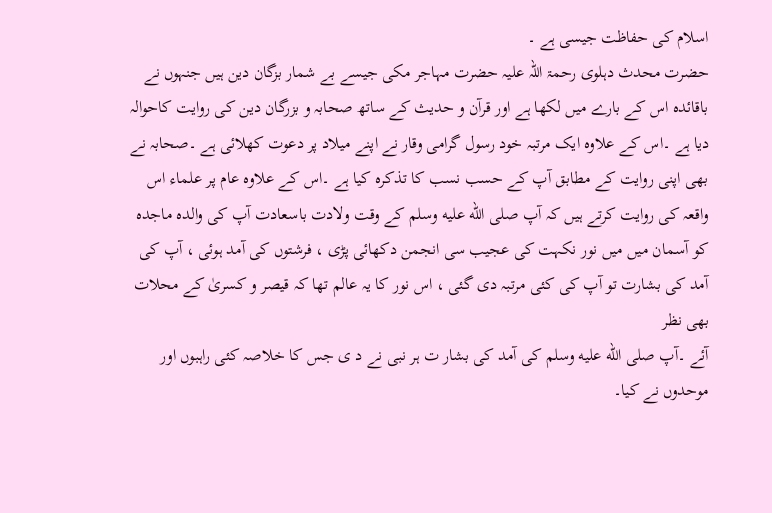اسلام کی حفاظت جیسی ہے ۔
حضرت محدث دہلوی رحمۃ اللہ علیہ حضرت مہاجر مکی جیسے بے شمار بزگان دین ہیں جنہوں نے باقائدہ اس کے بارے میں لکھا ہے اور قرآن و حدیث کے ساتھ صحابہ و بزرگان دین کی روایت کاحوالہ دیا ہے ۔اس کے علاوہ ایک مرتبہ خود رسول گرامی وقار نے اپنے میلاد پر دعوت کھلائی ہے ۔صحابہ نے بھی اپنی روایت کے مطابق آپ کے حسب نسب کا تذکرہ کیا ہے ۔اس کے علاوہ عام پر علماء اس واقعہ کی روایت کرتے ہیں کہ آپ صلى الله عليه وسلم کے وقت ولادت باسعادت آپ کی والدہ ماجدہ کو آسمان میں میں نور نکہت کی عجیب سی انجمن دکھائی پڑی ، فرشتوں کی آمد ہوئی ، آپ کی آمد کی بشارت تو آپ کی کئی مرتبہ دی گئی ، اس نور کا یہ عالم تھا کہ قیصر و کسریٰ کے محلات بھی نظر
آئے ۔آپ صلى الله عليه وسلم کی آمد کی بشار ت ہر نبی نے د ی جس کا خلاصہ کئی راہبوں اور موحدوں نے کیا۔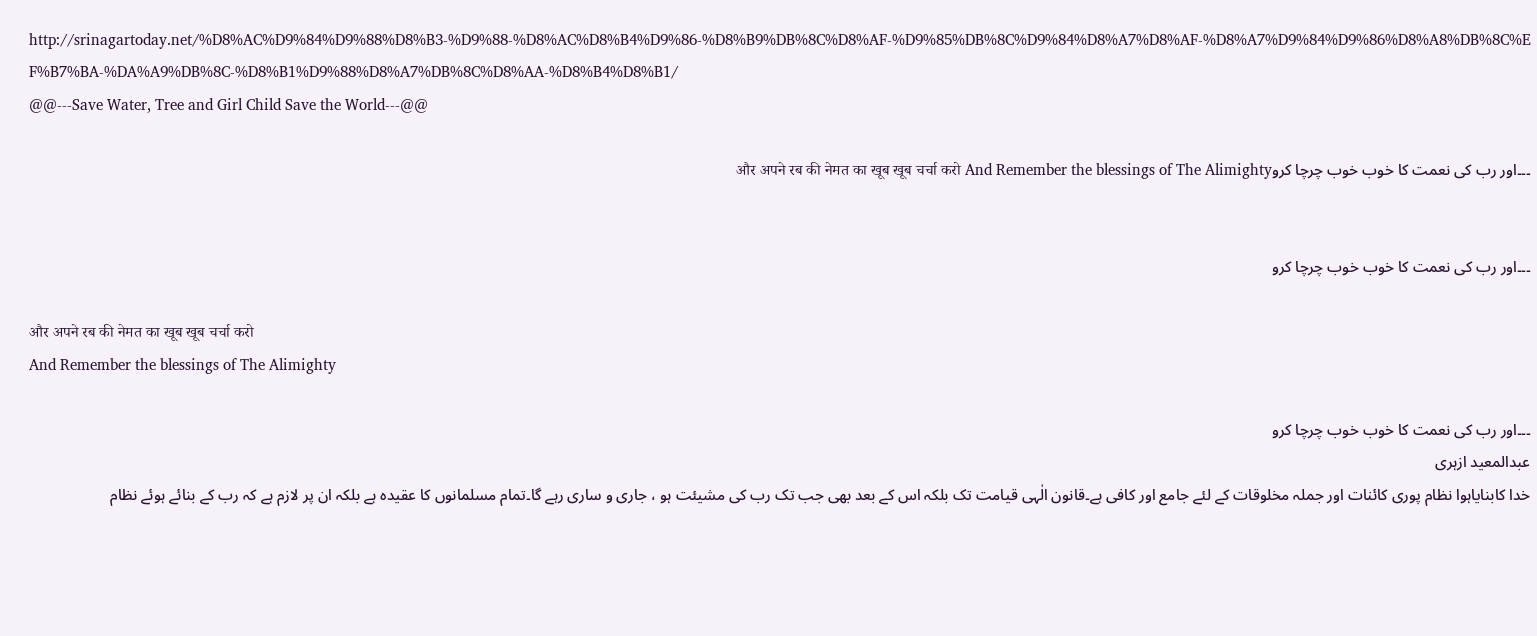http://srinagartoday.net/%D8%AC%D9%84%D9%88%D8%B3-%D9%88-%D8%AC%D8%B4%D9%86-%D8%B9%DB%8C%D8%AF-%D9%85%DB%8C%D9%84%D8%A7%D8%AF-%D8%A7%D9%84%D9%86%D8%A8%DB%8C%EF%B7%BA-%DA%A9%DB%8C-%D8%B1%D9%88%D8%A7%DB%8C%D8%AA-%D8%B4%D8%B1/
@@---Save Water, Tree and Girl Child Save the World---@@

۔۔۔اور رب کی نعمت کا خوب خوب چرچا کروऔर अपने रब की नेमत का खूब खूब चर्चा करो And Remember the blessings of The Alimighty


۔۔۔اور رب کی نعمت کا خوب خوب چرچا کرو

और अपने रब की नेमत का खूब खूब चर्चा करो
And Remember the blessings of The Alimighty

۔۔۔اور رب کی نعمت کا خوب خوب چرچا کرو
عبدالمعید ازہری
خدا کابنایاہوا نظام پوری کائنات اور جملہ مخلوقات کے لئے جامع اور کافی ہے۔قانون الٰہی قیامت تک بلکہ اس کے بعد بھی جب تک رب کی مشیئت ہو ، جاری و ساری رہے گا۔تمام مسلمانوں کا عقیدہ ہے بلکہ ان پر لازم ہے کہ رب کے بنائے ہوئے نظام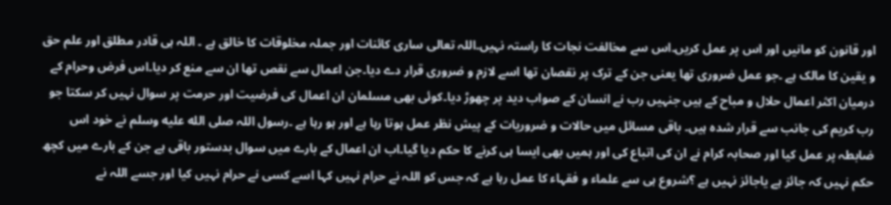اور قانون کو مانیں اور اس پر عمل کریں۔اس سے مخالفت نجات کا راستہ نہیں۔اللہ تعالی ساری کائنات اور جملہ مخلوقات کا خالق ہے ۔ اللہ ہی قادر مطلق اور علم حق و یقین کا مالک ہے ۔جو عمل ضروری تھا یعنی جن کے ترک پر نقصان تھا اسے لازم و ضروری قرار دے دیا۔جن اعمال سے نقص تھا ان سے منع کر دیا۔اس فرض وحرام کے درمیان اکثر اعمال حلال و مباح کے ہیں جنہیں رب نے انسان کے صواب دید پر چھوڑ دیا۔کوئی بھی مسلمان ان اعمال کی فرضیت اور حرمت پر سوال نہیں کر سکتا جو رب کریم کی جانب سے قرار شدہ ہیں۔ باقی مسائل میں حالات و ضروریات کے پیش نظر عمل ہوتا رہا ہے اور ہو رہا ہے ۔رسول اللہ صلى الله عليه وسلم نے خود اس ضابطہ پر عمل کیا اور صحابہ کرام نے ان کی اتباع کی اور ہمیں بھی ایسا ہی کرنے کا حکم دیا گیا۔اب ان اعمال کے بارے میں سوال بدستور باقی ہے جن کے بارے میں کچھ حکم نہیں کہ جائز ہے یاجائز نہیں ہے ؟شروع ہی سے علماء و فقہاء کا عمل رہا ہے کہ جس کو اللہ نے حرام نہیں کہا اسے کسی نے حرام نہیں کیا اور جسے اللہ نے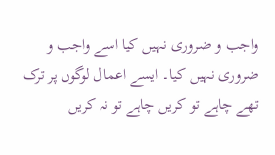واجب و ضروری نہیں کیا اسے واجب و ضروری نہیں کیا۔ ایسے اعمال لوگوں پر ترک تھے چاہے تو کریں چاہے تو نہ کریں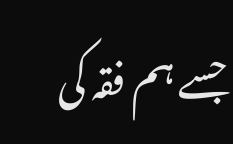جسے ہم فقہ کی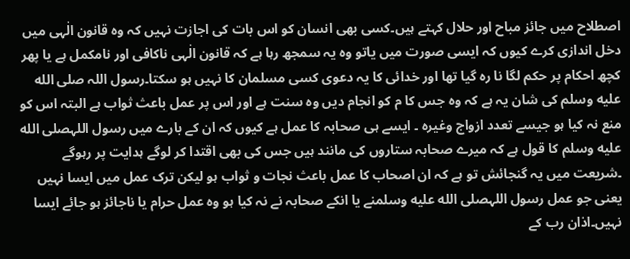اصطلاح میں جائز مباح اور حلال کہتے ہیں۔کسی بھی انسان کو اس بات کی اجازت نہیں کہ وہ قانون الٰہی میں دخل اندازی کرے کیوں کہ ایسی صورت میں یاتو وہ یہ سمجھ رہا ہے کہ قانون الٰہی ناکافی اور نامکمل ہے یا پھر کچھ احکام پر حکم لگا نا رہ گیا تھا اور خدائی کا یہ دعوی کسی مسلمان کا نہیں ہو سکتا۔رسول اللہ صلى الله عليه وسلم کی شان یہ ہے کہ وہ جس کا م کو انجام دیں وہ سنت ہے اور اس پر عمل باعث ثواب ہے البتہ اس کو منع نہ کیا ہو جیسے تعدد ازواج وغیرہ ۔ ایسے ہی صحابہ کا عمل ہے کیوں کہ ان کے بارے میں رسول اللہصلى الله عليه وسلم کا قول ہے کہ میرے صحابہ ستاروں کی مانند ہیں جس کی بھی اقتدا کر لوگے ہدایت پر رہوگے ۔شریعت میں یہ گنجائش تو ہے کہ ان اصحاب کا عمل باعث نجات و ثواب ہو لیکن ترک عمل میں ایسا نہیں یعنی جو عمل رسول اللہصلى الله عليه وسلمنے یا انکے صحابہ نے نہ کیا ہو وہ عمل حرام یا ناجائز ہو جائے ایسا نہیں۔اذان رب کے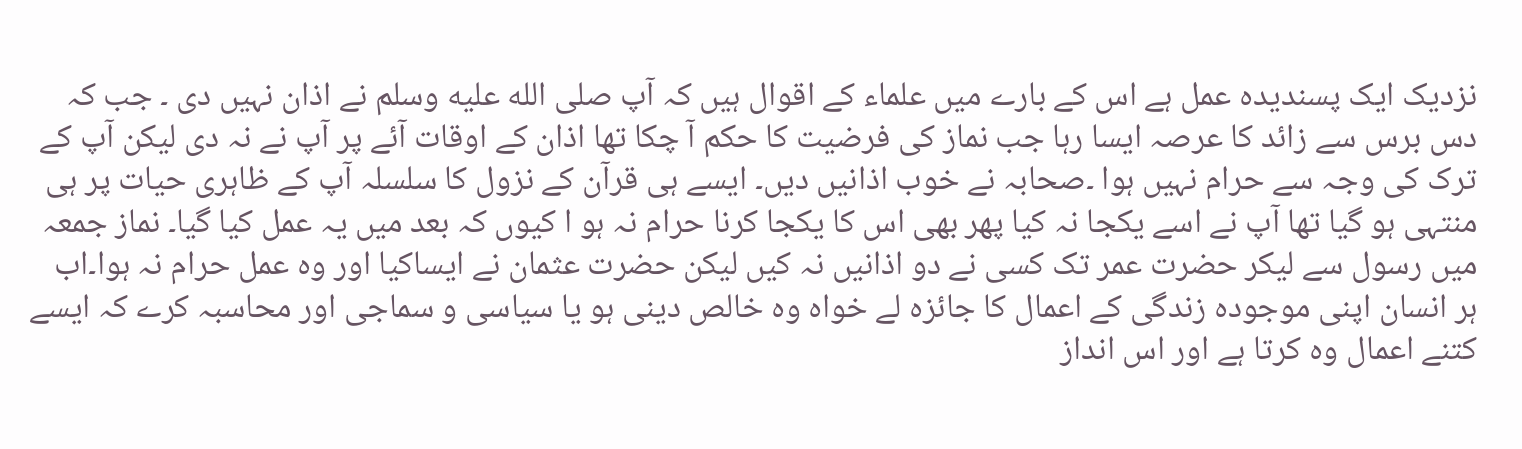نزدیک ایک پسندیدہ عمل ہے اس کے بارے میں علماء کے اقوال ہیں کہ آپ صلى الله عليه وسلم نے اذان نہیں دی ۔ جب کہ دس برس سے زائد کا عرصہ ایسا رہا جب نماز کی فرضیت کا حکم آ چکا تھا اذان کے اوقات آئے پر آپ نے نہ دی لیکن آپ کے ترک کی وجہ سے حرام نہیں ہوا ۔صحابہ نے خوب اذانیں دیں۔ ایسے ہی قرآن کے نزول کا سلسلہ آپ کے ظاہری حیات پر ہی منتہی ہو گیا تھا آپ نے اسے یکجا نہ کیا پھر بھی اس کا یکجا کرنا حرام نہ ہو ا کیوں کہ بعد میں یہ عمل کیا گیا۔ نماز جمعہ میں رسول سے لیکر حضرت عمر تک کسی نے دو اذانیں نہ کیں لیکن حضرت عثمان نے ایساکیا اور وہ عمل حرام نہ ہوا۔اب ہر انسان اپنی موجودہ زندگی کے اعمال کا جائزہ لے خواہ وہ خالص دینی ہو یا سیاسی و سماجی اور محاسبہ کرے کہ ایسے کتنے اعمال وہ کرتا ہے اور اس انداز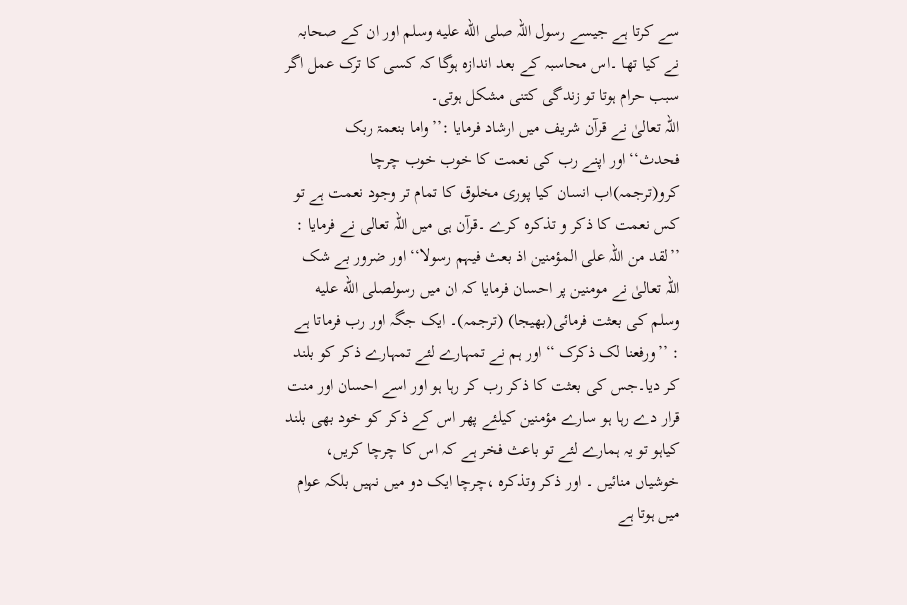سے کرتا ہے جیسے رسول اللہ صلى الله عليه وسلم اور ان کے صحابہ نے کیا تھا ۔اس محاسبہ کے بعد اندازہ ہوگا کہ کسی کا ترک عمل اگر سبب حرام ہوتا تو زندگی کتنی مشکل ہوتی۔
اللہ تعالیٰ نے قرآن شریف میں ارشاد فرمایا :’’واما بنعمۃ ربک فحدث‘‘اور اپنے رب کی نعمت کا خوب خوب چرچا کرو(ترجمہ)اب انسان کیا پوری مخلوق کا تمام تر وجود نعمت ہے تو کس نعمت کا ذکر و تذکرہ کرے ۔قرآن ہی میں اللہ تعالی نے فرمایا : ’’لقد من اللہ علی المؤمنین اذ بعث فیہم رسولا‘‘اور ضرور بے شک اللہ تعالیٰ نے مومنین پر احسان فرمایا کہ ان میں رسولصلى الله عليه وسلم کی بعثت فرمائی(بھیجا) (ترجمہ)۔ ایک جگہ اور رب فرماتا ہے : ’’ورفعنا لک ذکرک ‘‘اور ہم نے تمہارے لئے تمہارے ذکر کو بلند کر دیا۔جس کی بعثت کا ذکر رب کر رہا ہو اور اسے احسان اور منت قرار دے رہا ہو سارے مؤمنین کیلئے پھر اس کے ذکر کو خود بھی بلند کیاہو تو یہ ہمارے لئے تو باعث فخر ہے کہ اس کا چرچا کریں، خوشیاں منائیں ۔ اور ذکر وتذکرہ ،چرچا ایک دو میں نہیں بلکہ عوام میں ہوتا ہے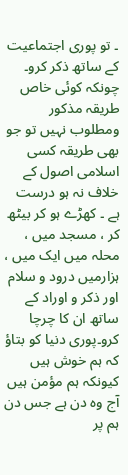۔ تو پوری اجتماعیت کے ساتھ ذکر کرو۔ چونکہ کوئی خاص طریقہ مذکور ومطلوب نہیں تو جو بھی طریقہ کسی اسلامی اصول کے خلاف نہ ہو درست ہے ۔ کھڑے ہو کر بیٹھ کر ، مسجد میں ، محلہ میں ایک میں ، ہزارمیں درود و سلام اور ذکر و اوراد کے ساتھ ان کا چرچا کرو۔پوری دنیا کو بتاؤ کہ ہم خوش ہیں کیونکہ ہم مؤمن ہیں آج وہ دن ہے جس دن ہم پر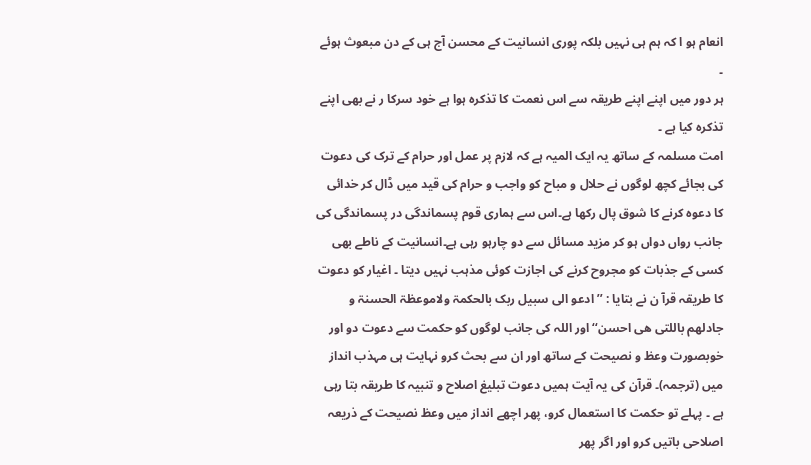انعام ہو ا کہ ہم ہی نہیں بلکہ پوری انسانیت کے محسن آج ہی کے دن مبعوث ہوئے ۔
ہر دور میں اپنے اپنے طریقہ سے اس نعمت کا تذکرہ ہوا ہے خود سرکا ر نے بھی اپنے تذکرہ کیا ہے ۔
امت مسلمہ کے ساتھ یہ ایک المیہ ہے کہ لازم پر عمل اور حرام کے ترک کی دعوت کی بجائے کچھ لوگوں نے حلال و مباح کو واجب و حرام کی قید میں ڈال کر خدائی کا دعوہ کرنے کا شوق پال رکھا ہے۔اس سے ہماری قوم پسماندگی در پسماندگی کی جانب رواں دواں ہو کر مزید مسائل سے دو چارہو رہی ہے۔انسانیت کے ناطے بھی کسی کے جذبات کو مجروح کرنے کی اجازت کوئی مذہب نہیں دیتا ۔ اغیار کو دعوت کا طریقہ قرآ ن نے بتایا : ’’ادعو الی سبیل ربک بالحکمۃ ولاموعظۃ الحسنۃ و جادلھم باللتی ھی احسن‘‘اور اللہ کی جانب لوگوں کو حکمت سے دعوت دو اور خوبصورت وعظ و نصیحت کے ساتھ اور ان سے بحث کرو نہایت ہی مہذب انداز میں (ترجمہ)۔ قرآن کی یہ آیت ہمیں دعوت تبلیغ اصلاح و تنبیہ کا طریقہ بتا رہی ہے ۔ پہلے تو حکمت کا استعمال کرو، پھر اچھے انداز میں وعظ نصیحت کے ذریعہ اصلاحی باتیں کرو اور اگر پھر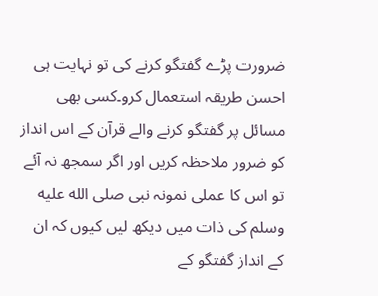ضرورت پڑے گفتگو کرنے کی تو نہایت ہی احسن طریقہ استعمال کرو۔کسی بھی مسائل پر گفتگو کرنے والے قرآن کے اس انداز کو ضرور ملاحظہ کریں اور اگر سمجھ نہ آئے تو اس کا عملی نمونہ نبی صلى الله عليه وسلم کی ذات میں دیکھ لیں کیوں کہ ان کے انداز گفتگو کے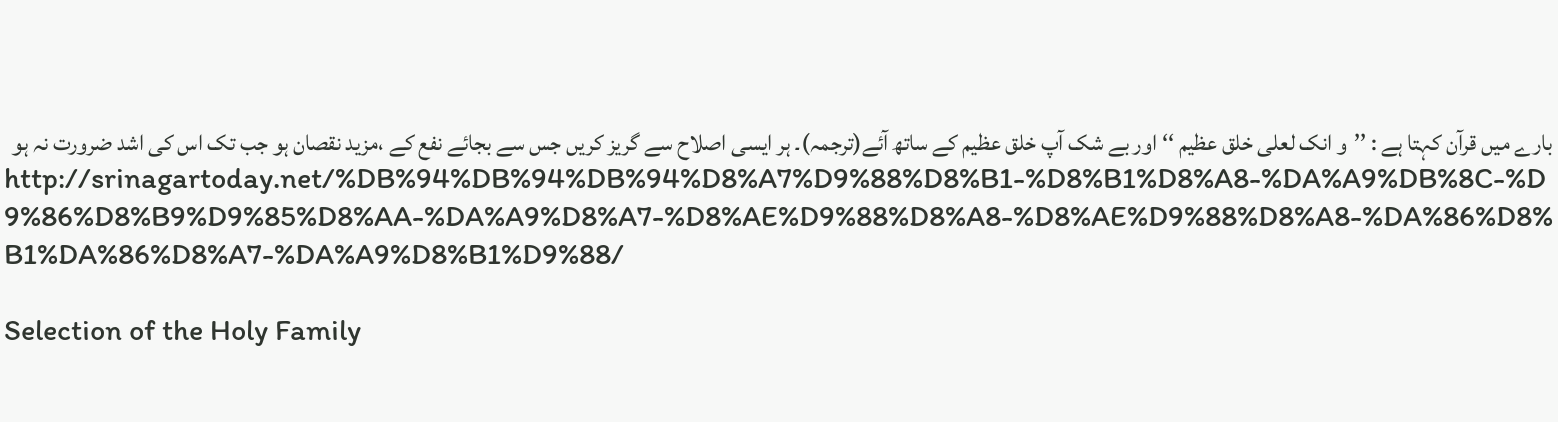بارے میں قرآن کہتا ہے : ’’و انک لعلی خلق عظیم ‘‘اور بے شک آپ خلق عظیم کے ساتھ آئے(ترجمہ)۔ ہر ایسی اصلاح سے گریز کریں جس سے بجائے نفع کے ،مزید نقصان ہو جب تک اس کی اشد ضرورت نہ ہو
http://srinagartoday.net/%DB%94%DB%94%DB%94%D8%A7%D9%88%D8%B1-%D8%B1%D8%A8-%DA%A9%DB%8C-%D9%86%D8%B9%D9%85%D8%AA-%DA%A9%D8%A7-%D8%AE%D9%88%D8%A8-%D8%AE%D9%88%D8%A8-%DA%86%D8%B1%DA%86%D8%A7-%DA%A9%D8%B1%D9%88/

Selection of the Holy Family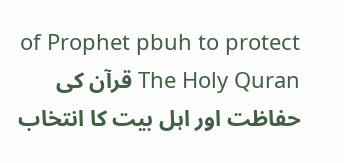of Prophet pbuh to protect The Holy Quran قرآن کی حفاظت اور اہل بیت کا انتخاب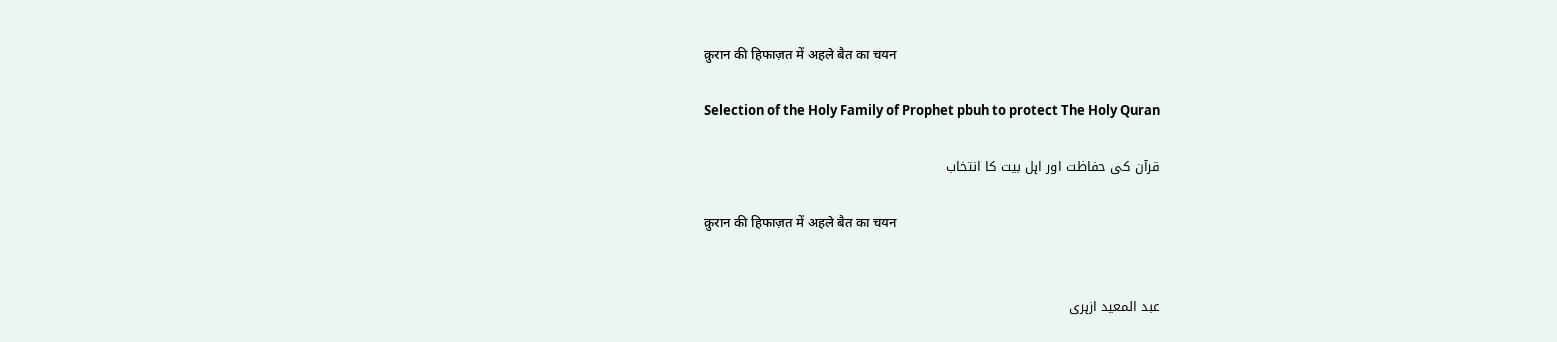क़ुरान की हिफाज़त में अहले बैत का चयन

Selection of the Holy Family of Prophet pbuh to protect The Holy Quran

قرآن کی حفاظت اور اہل بیت کا انتخاب

क़ुरान की हिफाज़त में अहले बैत का चयन


عبد المعید ازہری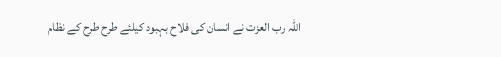اللہ رب العزت نے انسان کی فلاح بہبود کیلئے طرح طرح کے نظام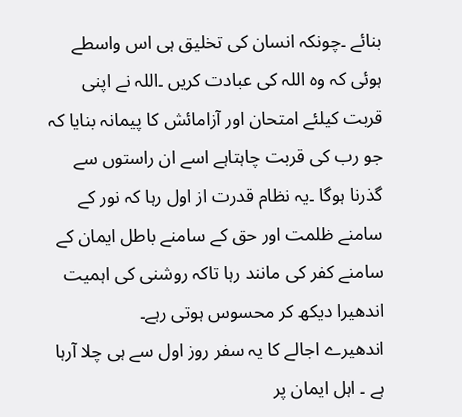بنائے ۔چونکہ انسان کی تخلیق ہی اس واسطے ہوئی کہ وہ اللہ کی عبادت کریں ۔اللہ نے اپنی قربت کیلئے امتحان اور آزامائش کا پیمانہ بنایا کہ جو رب کی قربت چاہتاہے اسے ان راستوں سے گذرنا ہوگا ۔یہ نظام قدرت از اول رہا کہ نور کے سامنے ظلمت اور حق کے سامنے باطل ایمان کے سامنے کفر کی مانند رہا تاکہ روشنی کی اہمیت اندھیرا دیکھ کر محسوس ہوتی رہے۔
اندھیرے اجالے کا یہ سفر روز اول سے ہی چلا آرہا ہے ۔ اہل ایمان پر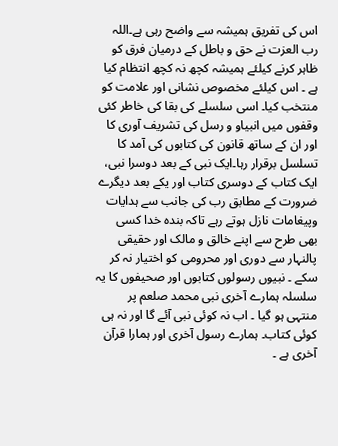اس کی تفریق ہمیشہ سے واضح رہی ہے۔اللہ رب العزت نے حق و باطل کے درمیان فرق کو ظاہر کرنے کیلئے ہمیشہ کچھ نہ کچھ انتظام کیا ہے ۔ اس کیلئے مخصوص نشانی اور علامت کو منتخب کیا۔ اسی سلسلے کی بقا کی خاطر کئی وقفوں میں انبیاو و رسل کی تشریف آوری کا اور ان کے ساتھ قانون کی کتابوں کی آمد کا تسلسل برقرار رہا۔ایک نبی کے بعد دوسرا نبی، ایک کتاب کے دوسری کتاب اور یکے بعد دیگرے ضرورت کے مطابق رب کی جانب سے ہدایات وپیغامات نازل ہوتے رہے تاکہ بندہ خدا کسی بھی طرح سے اپنے خالق و مالک اور حقیقی پالنہار سے دوری اور محرومی کو اختیار نہ کر سکے ۔ نبیوں رسولوں کتابوں اور صحیفوں کا یہ سلسلہ ہمارے آخری نبی محمد صلعم پر منتہی ہو گیا ۔ اب نہ کوئی نبی آئے گا اور نہ ہی کوئی کتاب۔ ہمارے رسول آخری اور ہمارا قرآن آخری ہے ۔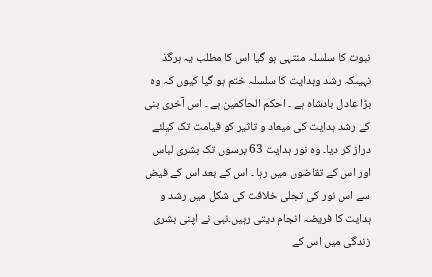نبوت کا سلسلہ منتہی ہو گیا اس کا مطلب یہ ہرگذ نہیںکہ رشد وہدایت کا سلسلہ ختم ہو گیا کیوں کہ وہ بڑا عادل بادشاہ ہے ۔ احکم الحاکمین ہے ۔ اس آخری بنی کے رشد ہدایت کی میعاد و تاثیر کو قیامت تک کیلئے دراز کر دیا۔ وہ نور ہدایت 63 برسوں تک بشری لباس اور اس کے تقاضوں میں رہا ۔ اس کے بعد اس کے فیض سے اس نور کی تجلی خلافت کی شکل میں رشد و ہدایت کا فریضہ انجام دیتی رہیں۔نبی نے اپنی بشری زندگی میں اس کے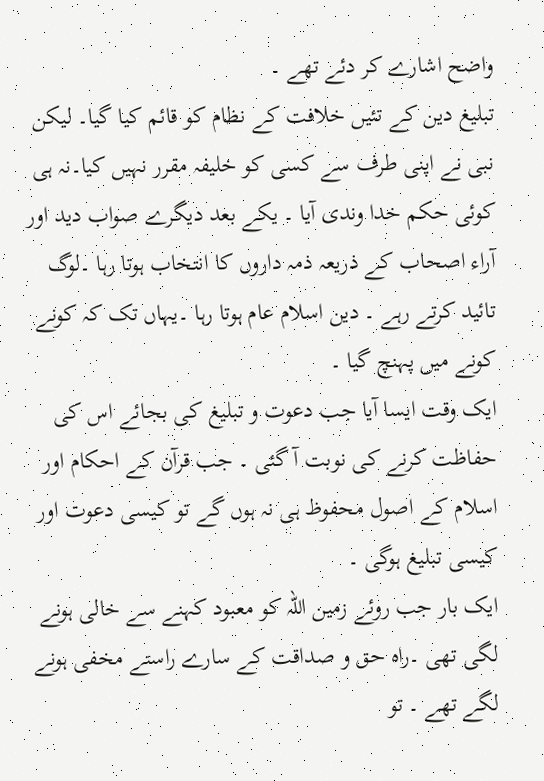واضح اشارے کر دئے تھے ۔
تبلیغ دین کے تئیں خلافت کے نظام کو قائم کیا گیا۔ لیکن نبی نے اپنی طرف سے کسی کو خلیفہ مقرر نہیں کیا۔نہ ہی کوئی حکم خدا وندی آیا ۔ یکے بعد دیگرے صواب دید اور آراء اصحاب کے ذریعہ ذمہ داروں کا انتخاب ہوتا رہا ۔لوگ تائید کرتے رہے ۔ دین اسلام عام ہوتا رہا ۔یہاں تک کہ کونے کونے میں پہنچ گیا ۔
ایک وقت ایسا آیا جب دعوت و تبلیغ کی بجائے اس کی حفاظت کرنے کی نوبت آ گئی ۔ جب قرآن کے احکام اور اسلام کے اصول محفوظ ہی نہ ہوں گے تو کیسی دعوت اور کیسی تبلیغ ہوگی ۔
ایک بار جب روئے زمین اللہ کو معبود کہنے سے خالی ہونے لگی تھی ۔راہ حق و صداقت کے سارے راستے مخفی ہونے لگے تھے ۔ تو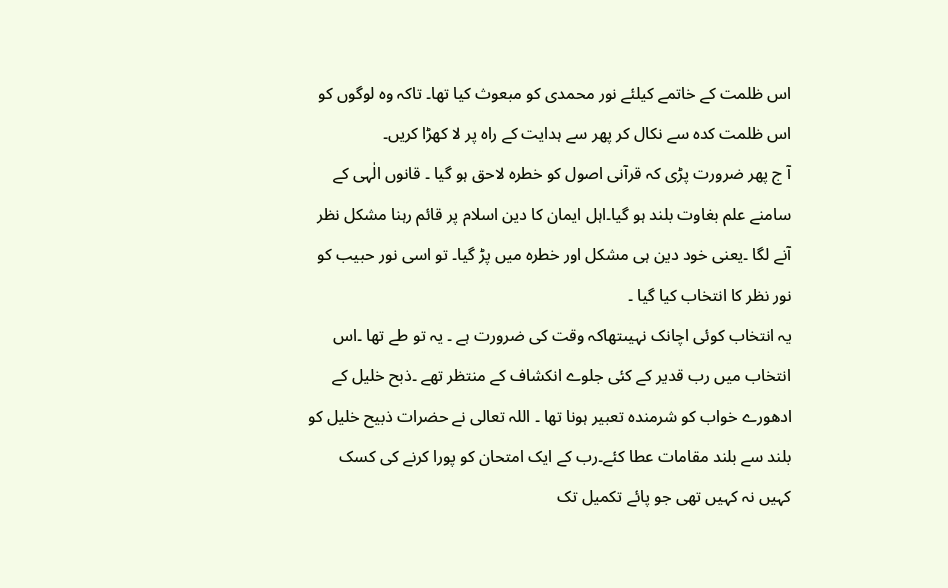اس ظلمت کے خاتمے کیلئے نور محمدی کو مبعوث کیا تھا۔ تاکہ وہ لوگوں کو اس ظلمت کدہ سے نکال کر پھر سے ہدایت کے راہ پر لا کھڑا کریں۔
آ ج پھر ضرورت پڑی کہ قرآنی اصول کو خطرہ لاحق ہو گیا ۔ قانوں الٰہی کے سامنے علم بغاوت بلند ہو گیا۔اہل ایمان کا دین اسلام پر قائم رہنا مشکل نظر آنے لگا ۔یعنی خود دین ہی مشکل اور خطرہ میں پڑ گیا۔ تو اسی نور حبیب کو نور نظر کا انتخاب کیا گیا ۔
یہ انتخاب کوئی اچانک نہیںتھاکہ وقت کی ضرورت ہے ۔ یہ تو طے تھا ۔اس انتخاب میں رب قدیر کے کئی جلوے انکشاف کے منتظر تھے ۔ذبح خلیل کے ادھورے خواب کو شرمندہ تعبیر ہونا تھا ۔ اللہ تعالی نے حضرات ذبیح خلیل کو بلند سے بلند مقامات عطا کئے۔رب کے ایک امتحان کو پورا کرنے کی کسک کہیں نہ کہیں تھی جو پائے تکمیل تک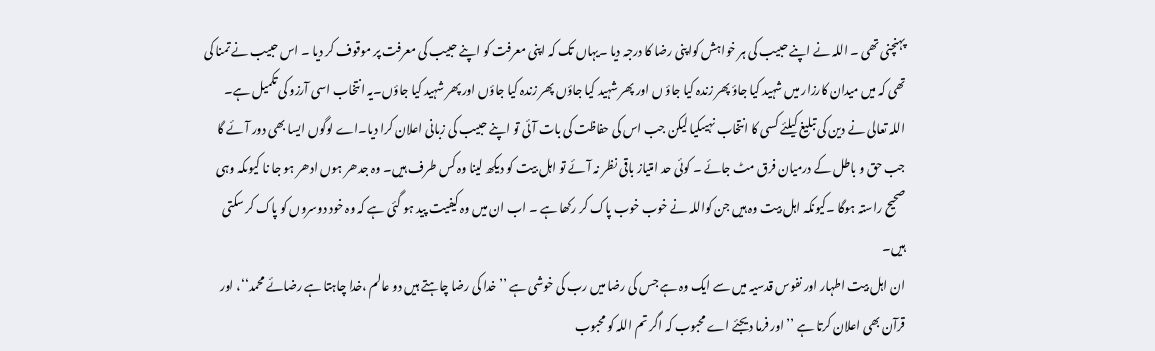پہنچنی تھی ۔ اللہ نے اپنے حبیب کی ہر خواہش کواپنی رضا کا درجہ دیا ۔یہاں تک کہ اپنی معرفت کو اپنے حبیب کی معرفت پر موقوف کر دیا ۔ اس حبیب نے تمنا کی تھی کہ میں میدان کارزار میں شہید کیا جاؤ پھر زندہ کیا جاؤ ں اور پھر شہید کیا جاؤں پھر زندہ کیا جاؤں اور پھر شہید کیا جاؤں۔یہ انتخاب اسی آرزو کی تکمیل ہے۔
اللہ تعالی نے دین کی تبلیغ کیلئے کسی کا انتخاب نہیںکیا لیکن جب اس کی حفاظت کی بات آئی تو اپنے حبیب کی زبانی اعلان کرا دیا۔اے لوگوں ایسا بھی دور آئے گا جب حق و باطل کے درمیان فرق مٹ جائے ۔ کوئی حد امتیاز باقی نظر نہ آئے تو اہل بیت کو دیکھ لینا وہ کس طرف ہیں۔ وہ جدھر ہوں ادھر ہو جا نا کیوںکہ وہی صحیح راستہ ہوگا ۔کیونکہ اہل بیت وہ ہیں جن کواللہ نے خوب خوب پاک کر رکھا ہے ۔ اب ان میں وہ کیفیت پید ہو گئی ہے کہ وہ خود دوسروں کو پاک کر سکتی ہیں۔
ان اہل بیت اطہار اور نفوس قدسیہ میں سے ایک وہ ہے جس کی رضا میں رب کی خوشی ہے ’’خدا کی رضا چاہتے ہیں دو عالم ،خدا چاہتا ہے رضائے محمد‘‘، اور قرآن بھی اعلان کرتا ہے ’’ اور فرما دیجئے اے محبوب کہ اگر تم اللہ کو محبوب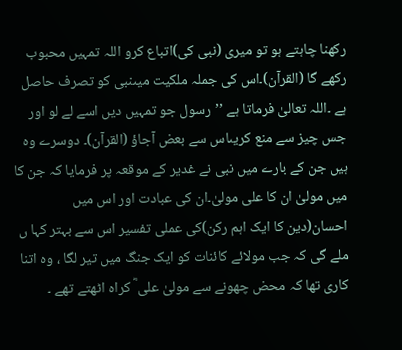رکھنا چاہتے ہو تو میری (نبی کی)اتباع کرو اللہ تمہیں محبوب رکھے گا (القرآن)۔اس کی جملہ ملکیت میںنبی کو تصرف حاصل ہے ۔اللہ تعالیٰ فرماتا ہے ’’رسول جو تمہیں دیں اسے لے لو اور جس چیز سے منع کریںاس سے بعض آجاؤ (القرآن)۔ دوسرے وہ ہیں جن کے بارے میں نبی نے غدیر کے موقعہ پر فرمایا کہ جن کا میں مولیٰ ان کا علی مولیٰ۔ان کی عبادت اور اس میں احسان(دین کا ایک اہم رکن)کی عملی تفسیر اس سے بہتر کہا ں ملے گی کہ جب مولائے کائنات کو ایک جنگ میں تیر لگا ، وہ اتنا کاری تھا کہ محض چھونے سے مولیٰ علی ؓ کراہ اٹھتے تھے ۔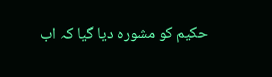حکیم کو مشورہ دیا گیا کہ اب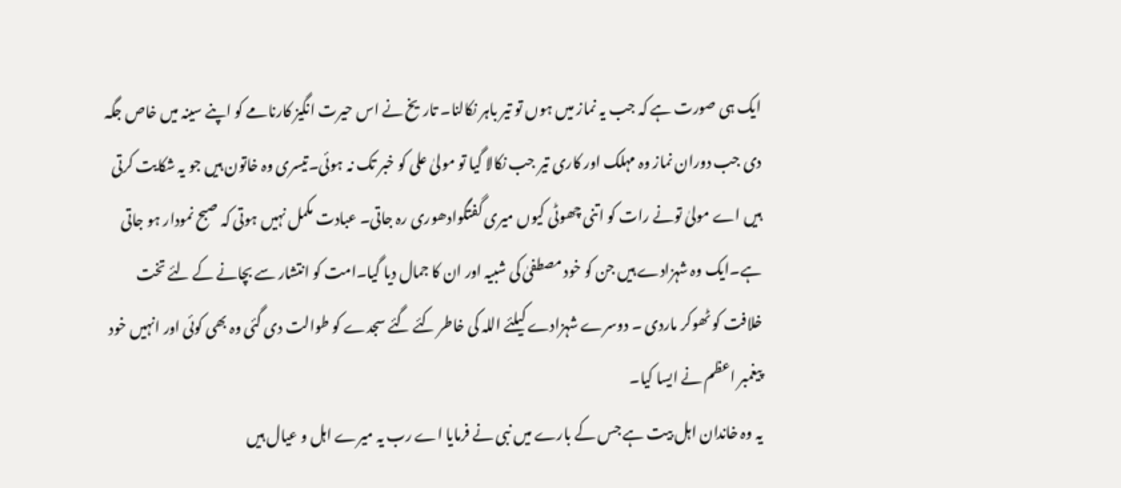ایک ہی صورت ہے کہ جب یہ نماز میں ہوں تو تیر باہر نکالنا۔ تاریخ نے اس حیرت انگیز کارنامے کو اپنے سینہ میں خاص جگہ دی جب دوران نماز وہ مہلک اور کاری تیر جب نکالا گیا تو مولیٰ علی کو خبر تک نہ ہوئی۔تیسری وہ خاتون ہیں جو یہ شکایت کرتی ہیں اے مولیٰ تونے رات کو اتنی چھوٹی کیوں میری گفتگوادھوری رہ جاتی۔ عبادت مکمل نہیں ہوتی کہ صبح نمودار ہو جاتی ہے۔ایک وہ شہزادے ہیں جن کو خود مصطفیٰ کی شبیہ اور ان کا جمال دیا گیا۔امت کو انتشار سے بچانے کے لئے تخت خلافت کو ٹھوکر ماردی ۔ دوسرے شہزادے کیلئے اللہ کی خاطر کئے گئے سجدے کو طوالت دی گئی وہ بھی کوئی اور انہیں خود پیغمبر اعظم نے ایسا کیا۔
یہ وہ خاندان اہل بیت ہے جس کے بارے میں نبی نے فرمایا اے رب یہ میرے اہل و عیال ہیں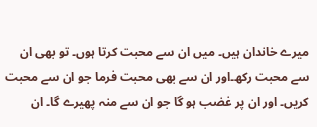میرے خاندان ہیں۔ میں ان سے محبت کرتا ہوں۔ تو بھی ان سے محبت رکھ۔اور ان سے بھی محبت فرما جو ان سے محبت کریں۔ اور ان پر غضب ہو گا جو ان سے منہ پھیرے گا۔ ان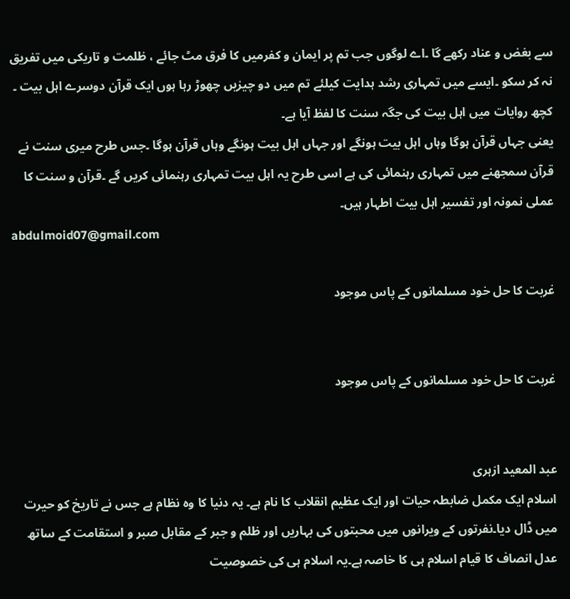سے بغض و عناد رکھے گا ۔اے لوگوں جب تم پر ایمان و کفرمیں کا فرق مٹ جائے ، ظلمت و تاریکی میں تفریق نہ کر سکو ۔ایسے میں تمہاری رشد ہدایت کیلئے تم میں دو چیزیں چھوڑ رہا ہوں ایک قرآن دوسرے اہل بیت ۔ کچھ روایات میں اہل بیت کی جگہ سنت کا لفظ آیا ہے۔
یعنی جہاں قرآن ہوگا وہاں اہل بیت ہونگے اور جہاں اہل بیت ہونگے وہاں قرآن ہوگا ۔جس طرح میری سنت نے قرآن سمجھنے میں تمہاری رہنمائی کی ہے اسی طرح یہ اہل بیت تمہاری رہنمائی کریں گے ۔قرآن و سنت کا عملی نمونہ اور تفسیر اہل بیت اطہار ہیں۔
abdulmoid07@gmail.com

غربت کا حل خود مسلمانوں کے پاس موجود


غربت کا حل خود مسلمانوں کے پاس موجود


عبد المعید ازہری
اسلام ایک مکمل ضابطہ حیات اور ایک عظیم انقلاب کا نام ہے۔ یہ دنیا کا وہ نظام ہے جس نے تاریخ کو حیرت میں ڈال دیا۔نفرتوں کے ویرانوں میں محبتوں کی بہاریں اور ظلم و جبر کے مقابل صبر و استقامت کے ساتھ عدل انصاف کا قیام اسلام ہی کا خاصہ ہے۔یہ اسلام ہی کی خصوصیت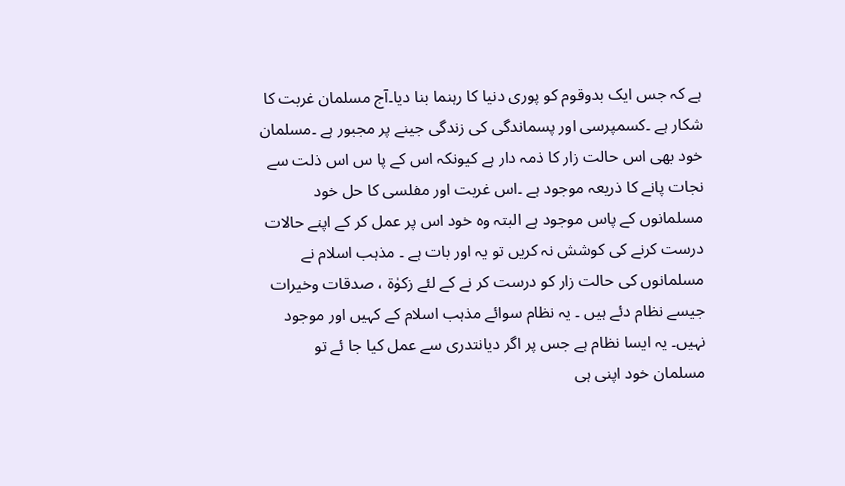ہے کہ جس ایک بدوقوم کو پوری دنیا کا رہنما بنا دیا۔آج مسلمان غربت کا شکار ہے ۔کسمپرسی اور پسماندگی کی زندگی جینے پر مجبور ہے ۔مسلمان خود بھی اس حالت زار کا ذمہ دار ہے کیونکہ اس کے پا س اس ذلت سے نجات پانے کا ذریعہ موجود ہے ۔اس غربت اور مفلسی کا حل خود مسلمانوں کے پاس موجود ہے البتہ وہ خود اس پر عمل کر کے اپنے حالات درست کرنے کی کوشش نہ کریں تو یہ اور بات ہے ۔ مذہب اسلام نے مسلمانوں کی حالت زار کو درست کر نے کے لئے زکوٰۃ ، صدقات وخیرات جیسے نظام دئے ہیں ۔ یہ نظام سوائے مذہب اسلام کے کہیں اور موجود نہیں۔ یہ ایسا نظام ہے جس پر اگر دیانتدری سے عمل کیا جا ئے تو مسلمان خود اپنی ہی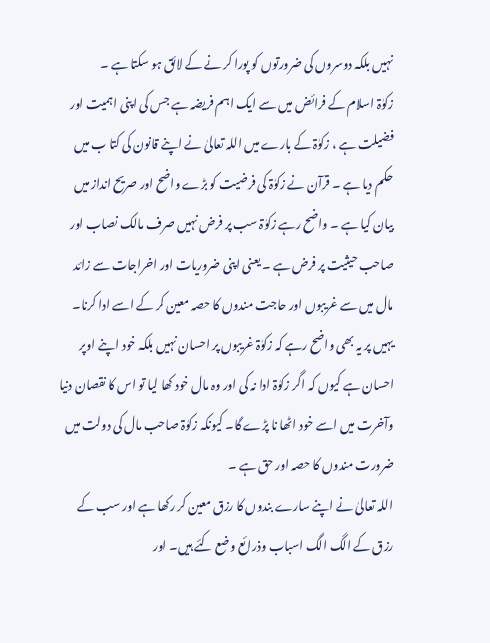نہیں بلکہ دوسروں کی ضرورتوں کو پورا کر نے کے لائق ہو سکتا ہے ۔
زکوٰۃ اسلام کے فرائض میں سے ایک اہم فریضہ ہے جس کی اپنی اہمیت اور فضیلت ہے ، زکوٰۃ کے بارے میں اللہ تعالیٰ نے اپنے قانون کی کتا ب میں حکم دیا ہے ۔ قرآن نے زکوٰۃ کی فرضیت کو بڑے واضح اور صریح انداز میں بیان کیا ہے ۔ واضح رہے زکوٰۃ سب پر فرض نہیں صرف مالک نصاب اور صاحب حیثیت پر فرض ہے ۔ یعنی اپنی ضروریات اور اخراجات سے زائد مال میں سے غریبوں اور حاجت مندوں کا حصہ معین کر کے اسے ادا کرنا۔ یہیں پر یہ بھی واضح رہے کہ زکوٰۃ غریبوں پر احسان نہیں بلکہ خود اپنے اوپر احسان ہے کیوں کہ اگر زکوٰۃ ادا نہ کی اور وہ مال خود کھا لیا تو اس کا نقصان دنیا وآخرت میں اسے خود اٹھا نا پڑے گا۔ کیونکہ زکوٰۃ صاحب مال کی دولت میں ضرورت مندوں کا حصہ اور حق ہے ۔
اللہ تعالیٰ نے اپنے سارے بندوں کا رزق معین کر رکھا ہے اور سب کے رزق کے الگ الگ اسباب وذرائع وضع کئے ہیں۔ اور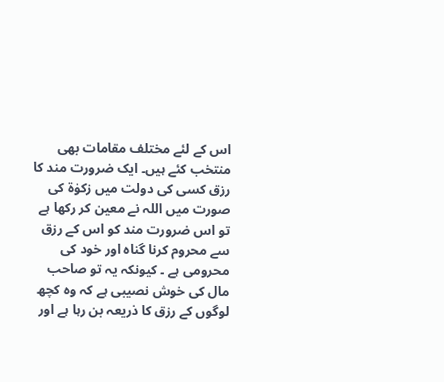اس کے لئے مختلف مقامات بھی منتخب کئے ہیں۔ ایک ضرورت مند کا رزق کسی کی دولت میں زکوٰۃ کی صورت میں اللہ نے معین کر رکھا ہے تو اس ضرورت مند کو اس کے رزق سے محروم کرنا گناہ اور خود کی محرومی ہے ۔ کیونکہ یہ تو صاحب مال کی خوش نصیبی ہے کہ وہ کچھ لوگوں کے رزق کا ذریعہ بن رہا ہے اور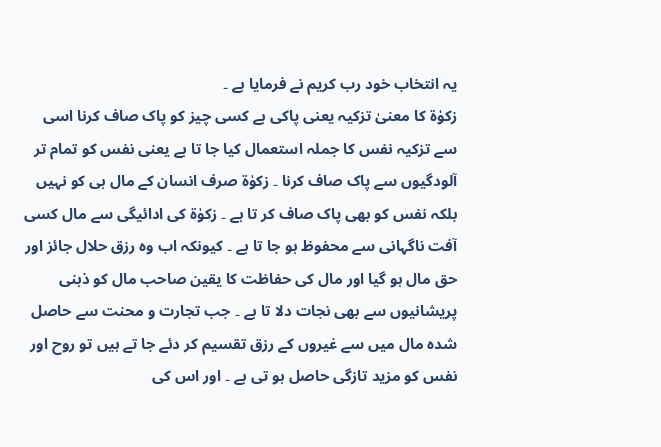یہ انتخاب خود رب کریم نے فرمایا ہے ۔
زکوٰۃ کا معنیٰ تزکیہ یعنی پاکی ہے کسی چیز کو پاک صاف کرنا اسی سے تزکیہ نفس کا جملہ استعمال کیا جا تا ہے یعنی نفس کو تمام تر آلودگیوں سے پاک صاف کرنا ۔ زکوٰۃ صرف انسان کے مال ہی کو نہیں بلکہ نفس کو بھی پاک صاف کر تا ہے ۔ زکوٰۃ کی ادائیگی سے مال کسی آفت ناگہانی سے محفوظ ہو جا تا ہے ۔ کیونکہ اب وہ رزق حلال جائز اور حق مال ہو گیا اور مال کی حفاظت کا یقین صاحب مال کو ذہنی پریشانیوں سے بھی نجات دلا تا ہے ۔ جب تجارت و محنت سے حاصل شدہ مال میں سے غیروں کے رزق تقسیم کر دئے جا تے ہیں تو روح اور نفس کو مزید تازگی حاصل ہو تی ہے ۔ اور اس کی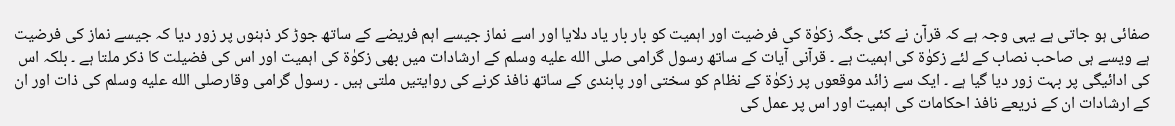صفائی ہو جاتی ہے یہی وجہ ہے کہ قرآن نے کئی جگہ زکوٰۃ کی فرضیت اور اہمیت کو بار بار یاد دلایا اور اسے نماز جیسے اہم فریضے کے ساتھ جوڑ کر ذہنوں پر زور دیا کہ جیسے نماز کی فرضیت ہے ویسے ہی صاحب نصاب کے لئے زکوٰۃ کی اہمیت ہے ۔ قرآنی آیات کے ساتھ رسول گرامی صلى الله عليه وسلم کے ارشادات میں بھی زکوٰۃ کی اہمیت اور اس کی فضیلت کا ذکر ملتا ہے ۔ بلکہ اس کی ادائیگی پر بہت زور دیا گیا ہے ۔ ایک سے زائد موقعوں پر زکوٰۃ کے نظام کو سختی اور پابندی کے ساتھ نافذ کرنے کی روایتیں ملتی ہیں ۔ رسول گرامی وقارصلى الله عليه وسلم کی ذات اور ان کے ارشادات ان کے ذریعے نافذ احکامات کی اہمیت اور اس پر عمل کی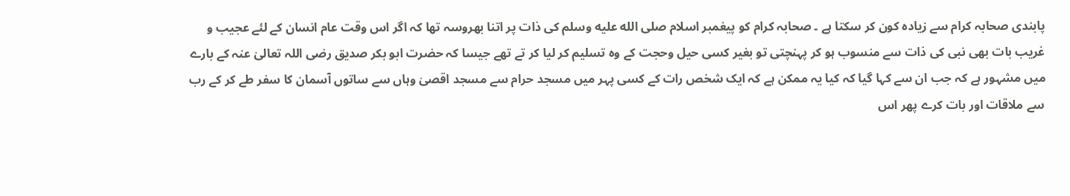پابندی صحابہ کرام سے زیادہ کون کر سکتا ہے ۔ صحابہ کرام کو پیغمبر اسلام صلى الله عليه وسلم کی ذات پر اتنا بھروسہ تھا کہ اگر اس وقت عام انسان کے لئے عجیب و غریب بات بھی نبی کی ذات سے منسوب ہو کر پہنچتی تو بغیر کسی حیل وحجت کے وہ تسلیم کر لیا کر تے تھے جیسا کہ حضرت ابو بکر صدیق رضی اللہ تعالیٰ عنہ کے بارے میں مشہور ہے کہ جب ان سے کہا گیا کہ کیا یہ ممکن ہے کہ ایک شخص رات کے کسی پہر میں مسجد حرام سے مسجد اقصیٰ وہاں سے ساتوں آسمان کا سفر طے کر کے رب سے ملاقات اور بات کرے پھر اس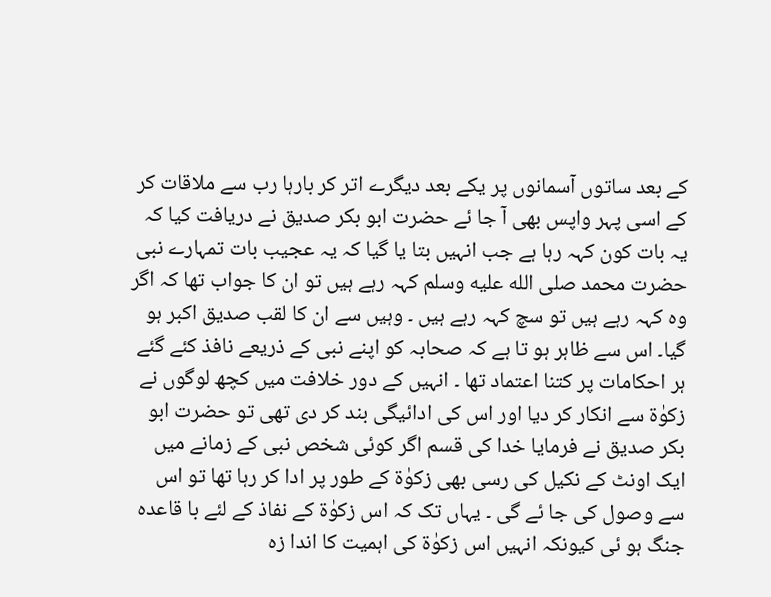کے بعد ساتوں آسمانوں پر یکے بعد دیگرے اتر کر بارہا رب سے ملاقات کر کے اسی پہر واپس بھی آ جا ئے حضرت ابو بکر صدیق نے دریافت کیا کہ یہ بات کون کہہ رہا ہے جب انہیں بتا یا گیا کہ یہ عجیب بات تمہارے نبی حضرت محمد صلى الله عليه وسلم کہہ رہے ہیں تو ان کا جواب تھا کہ اگر وہ کہہ رہے ہیں تو سچ کہہ رہے ہیں ۔ وہیں سے ان کا لقب صدیق اکبر ہو گیا۔ اس سے ظاہر ہو تا ہے کہ صحابہ کو اپنے نبی کے ذریعے نافذ کئے گئے ہر احکامات پر کتنا اعتماد تھا ۔ انہیں کے دور خلافت میں کچھ لوگوں نے زکوٰۃ سے انکار کر دیا اور اس کی ادائیگی بند کر دی تھی تو حضرت ابو بکر صدیق نے فرمایا خدا کی قسم اگر کوئی شخص نبی کے زمانے میں ایک اونٹ کے نکیل کی رسی بھی زکوٰۃ کے طور پر ادا کر رہا تھا تو اس سے وصول کی جا ئے گی ۔ یہاں تک کہ اس زکوٰۃ کے نفاذ کے لئے با قاعدہ جنگ ہو ئی کیونکہ انہیں اس زکوٰۃ کی اہمیت کا اندا زہ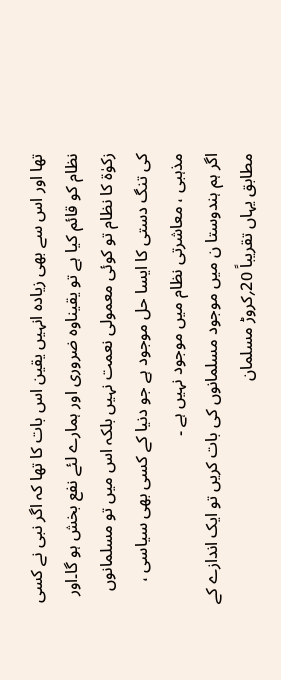تھا اور اس سے بھی زیادہ انہیں یقین اس بات کا تھا کہ اگر نبی نے کسی نظام کو قائم کیا ہے تو یقیناوہ ضروری اور ہمارے لئے نفع بخش ہو گا۔اور زکوٰۃ کا نظام تو کوئی معمولی نعمت نہیں بلکہ اس میں تو مسلمانوں کی تنگ دستی کا ایسا حل موجود ہے جو دنیا کے کسی بھی سیاسی ، مذہبی ، معاشرتی نظام میں موجود نہیں ہے ۔
اگر ہم ہندوستا ن میں موجود مسلمانوں کی بات کریں تو ایک اندازے کے مطابق یہاں تقریباً 20؍کروڑ مسلمان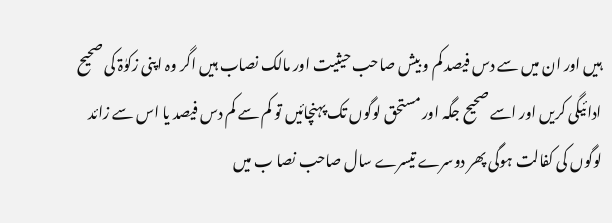ہیں اور ان میں سے دس فیصد کم و بیش صاحب حیثیت اور مالک نصاب ہیں اگر وہ اپنی زکوٰۃ کی صحیح ادائیگی کریں اور اسے صحیح جگہ اور مستحق لوگوں تک پہنچائیں تو کم سے کم دس فیصد یا اس سے زائد لوگوں کی کفالت ہوگی پھر دوسرے تیسرے سال صاحب نصا ب میں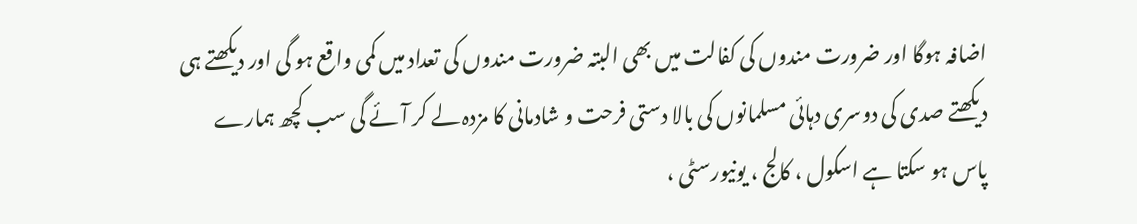اضافہ ہوگا اور ضرورت مندوں کی کفالت میں بھی البتہ ضرورت مندوں کی تعداد میں کمی واقع ہو گی اور دیکھتے ہی دیکھتے صدی کی دوسری دہائی مسلمانوں کی بالا دستی فرحت و شادمانی کا مزدہ لے کر آ ئے گی سب کچھ ہمارے پاس ہو سکتا ہے اسکول ، کالج ، یونیورسٹی ،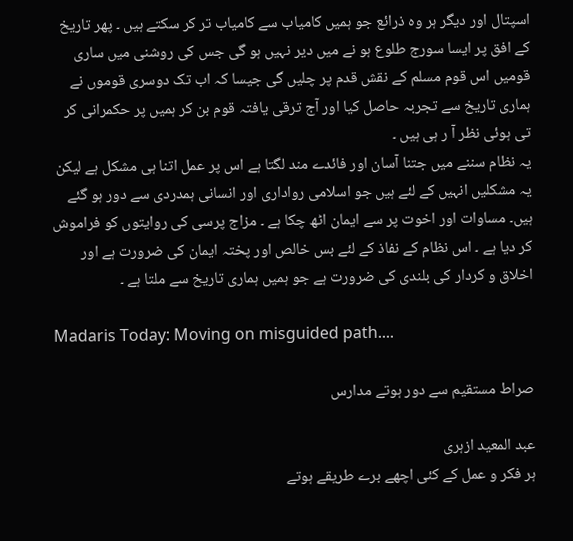اسپتال اور دیگر ہر وہ ذرائع جو ہمیں کامیاب سے کامیاب تر کر سکتے ہیں ۔ پھر تاریخ کے افق پر ایسا سورج طلوع ہو نے میں دیر نہیں ہو گی جس کی روشنی میں ساری قومیں اس قوم مسلم کے نقش قدم پر چلیں گی جیسا کہ اب تک دوسری قوموں نے ہماری تاریخ سے تجربہ حاصل کیا اور آج ترقی یافتہ قوم بن کر ہمیں پر حکمرانی کر تی ہوئی نظر آ ر ہی ہیں ۔
یہ نظام سننے میں جتنا آسان اور فائدے مند لگتا ہے اس پر عمل اتنا ہی مشکل ہے لیکن یہ مشکلیں انہیں کے لئے ہیں جو اسلامی رواداری اور انسانی ہمدردی سے دور ہو گئے ہیں۔ مساوات اور اخوت پر سے ایمان اٹھ چکا ہے ۔ مزاج پرسی کی روایتوں کو فراموش کر دیا ہے ۔ اس نظام کے نفاذ کے لئے بس خالص اور پختہ ایمان کی ضرورت ہے اور اخلاق و کردار کی بلندی کی ضرورت ہے جو ہمیں ہماری تاریخ سے ملتا ہے ۔

Madaris Today: Moving on misguided path....

صراط مستقیم سے دور ہوتے مدارس

عبد المعید ازہری
ہر فکر و عمل کے کئی اچھے برے طریقے ہوتے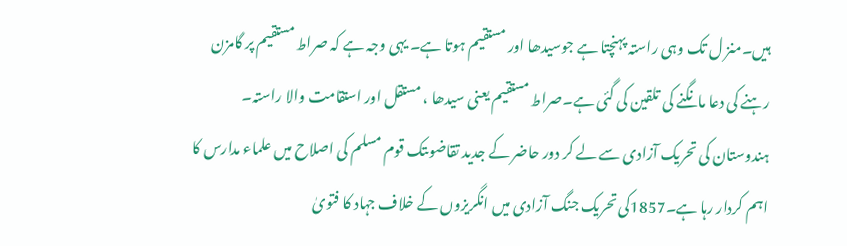ہیں۔منز ل تک وہی راستہ پہنچتا ہے جوسیدھا اور مستقیم ہوتا ہے۔ یہی وجہ ہے کہ صراط مستقیم پر گامزن رہنے کی دعا مانگنے کی تلقین کی گئی ہے۔صراط مستقیم یعنی سیدھا ، مستقل اور استقامت والا راستہ۔
ہندوستان کی تحریک آزادی سے لے کر دور حاضر کے جدید تقاضوںتک قوم مسلم کی اصلاح میں علماء مدارس کا اہم کردار رہا ہے۔1857کی تحریک جنگ آزادی میں انگریزوں کے خلاف جہاد کا فتویٰ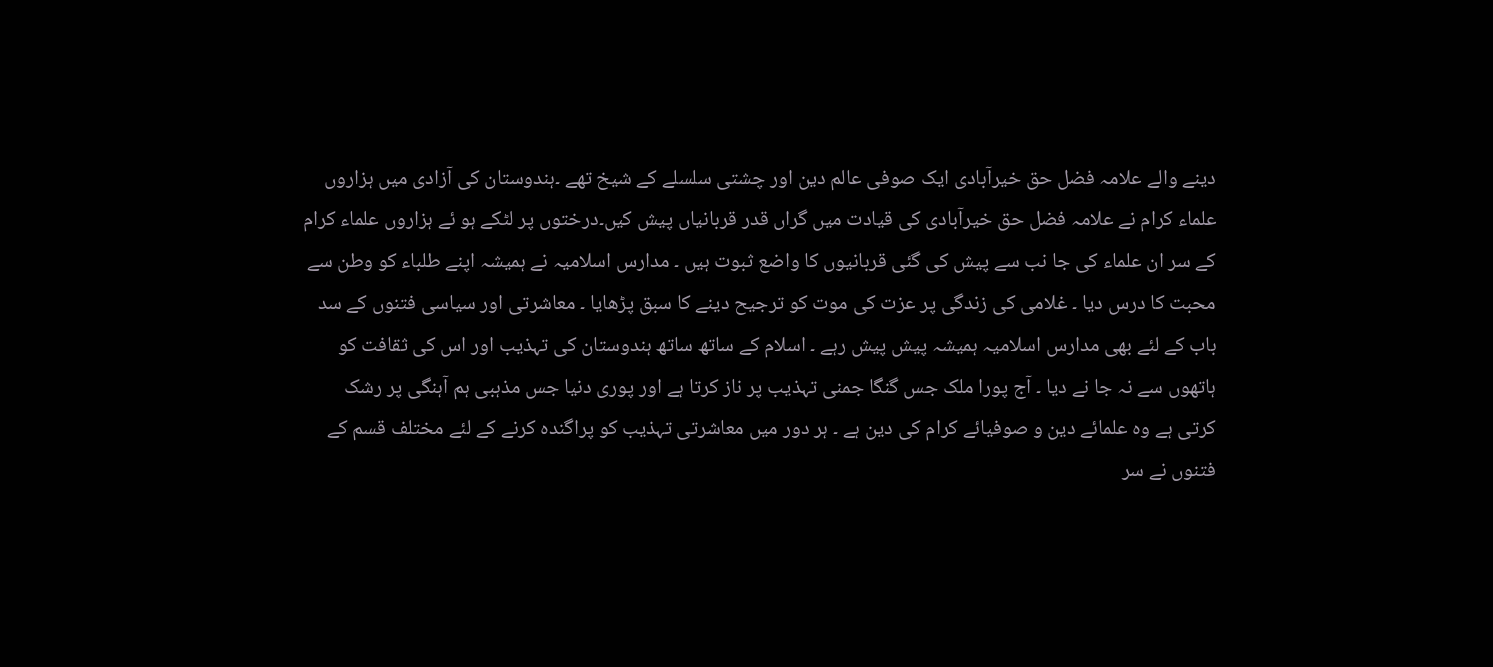دینے والے علامہ فضل حق خیرآبادی ایک صوفی عالم دین اور چشتی سلسلے کے شیخ تھے ۔ہندوستان کی آزادی میں ہزاروں علماء کرام نے علامہ فضل حق خیرآبادی کی قیادت میں گراں قدر قربانیاں پیش کیں۔درختوں پر لٹکے ہو ئے ہزاروں علماء کرام کے سر ان علماء کی جا نب سے پیش کی گئی قربانیوں کا واضع ثبوت ہیں ۔ مدارس اسلامیہ نے ہمیشہ اپنے طلباء کو وطن سے محبت کا درس دیا ۔ غلامی کی زندگی پر عزت کی موت کو ترجیح دینے کا سبق پڑھایا ۔ معاشرتی اور سیاسی فتنوں کے سد باب کے لئے بھی مدارس اسلامیہ ہمیشہ پیش پیش رہے ۔ اسلام کے ساتھ ساتھ ہندوستان کی تہذیب اور اس کی ثقافت کو ہاتھوں سے نہ جا نے دیا ۔ آج پورا ملک جس گنگا جمنی تہذیب پر ناز کرتا ہے اور پوری دنیا جس مذہبی ہم آہنگی پر رشک کرتی ہے وہ علمائے دین و صوفیائے کرام کی دین ہے ۔ ہر دور میں معاشرتی تہذیب کو پراگندہ کرنے کے لئے مختلف قسم کے فتنوں نے سر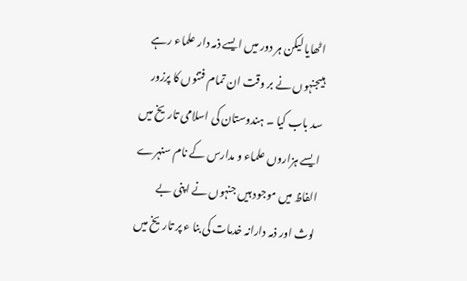اٹھایا لیکن ہر دور میں ایسے ذمہ دار علماء رہے ہیںجنہوں نے بر وقت ان تمام فتنوں کا پرزور سد باب کیا ۔ ہندوستان کی اسلامی تاریخ میں ایسے ہزاروں علماء و مدارس کے نام سنہرے الفاظ میں موجود ہیں جنہوں نے اپنی بے لوث اور ذمہ دارانہ خدمات کی بنا ء پر تاریخ میں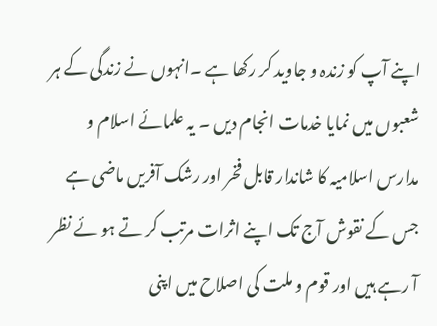اپنے آپ کو زندہ و جاوید کر رکھا ہے ۔انہوں نے زندگی کے ہر شعبوں میں نمایا خدمات انجام دیں ۔ یہ علمائے اسلام و مدارس اسلامیہ کا شاندار قابل فخر اور رشک آفریں ماضی ہے جس کے نقوش آج تک اپنے اثرات مرتب کر تے ہو ئے نظر آ رہے ہیں اور قوم و ملت کی اصلاح میں اپنی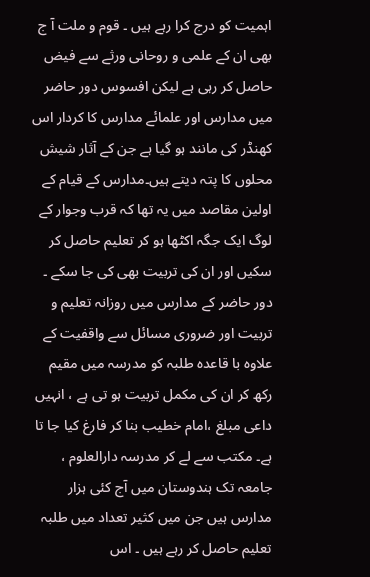اہمیت کو درج کرا رہے ہیں ۔ قوم و ملت آ ج بھی ان کے علمی و روحانی ورثے سے فیض حاصل کر رہی ہے لیکن افسوس دور حاضر میں مدارس اور علمائے مدارس کا کردار اس کھنڈر کی مانند ہو گیا ہے جن کے آثار شیش محلوں کا پتہ دیتے ہیں۔مدارس کے قیام کے اولین مقاصد میں یہ تھا کہ قرب وجوار کے لوگ ایک جگہ اکٹھا ہو کر تعلیم حاصل کر سکیں اور ان کی تربیت بھی کی جا سکے ۔ دور حاضر کے مدارس میں روزانہ تعلیم و تربیت اور ضروری مسائل سے واقفیت کے علاوہ با قاعدہ طلبہ کو مدرسہ میں مقیم رکھ کر ان کی مکمل تربیت ہو تی ہے ، انہیں داعی مبلغ ،امام خطیب بنا کر فارغ کیا جا تا ہے۔ مکتب سے لے کر مدرسہ دارالعلوم ، جامعہ تک ہندوستان میں آج کئی ہزار مدارس ہیں جن میں کثیر تعداد میں طلبہ تعلیم حاصل کر رہے ہیں ۔ اس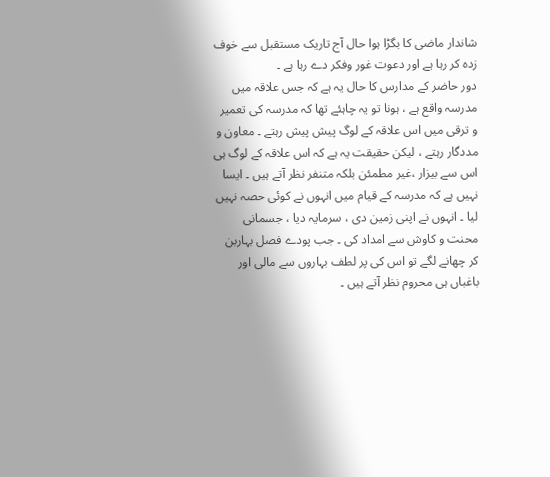شاندار ماضی کا بگڑا ہوا حال آج تاریک مستقبل سے خوف زدہ کر رہا ہے اور دعوت غور وفکر دے رہا ہے ۔
دور حاضر کے مدارس کا حال یہ ہے کہ جس علاقہ میں مدرسہ واقع ہے ، ہونا تو یہ چاہئے تھا کہ مدرسہ کی تعمیر و ترقی میں اس علاقہ کے لوگ پیش پیش رہتے ۔ معاون و مددگار رہتے ، لیکن حقیقت یہ ہے کہ اس علاقہ کے لوگ ہی اس سے بیزار ،غیر مطمئن بلکہ متنفر نظر آتے ہیں ۔ ایسا نہیں ہے کہ مدرسہ کے قیام میں انہوں نے کوئی حصہ نہیں لیا ۔ انہوں نے اپنی زمین دی ، سرمایہ دیا ، جسمانی محنت و کاوش سے امداد کی ۔ جب پودے فصل بہاربن کر چھانے لگے تو اس کی پر لطف بہاروں سے مالی اور باغباں ہی محروم نظر آتے ہیں ۔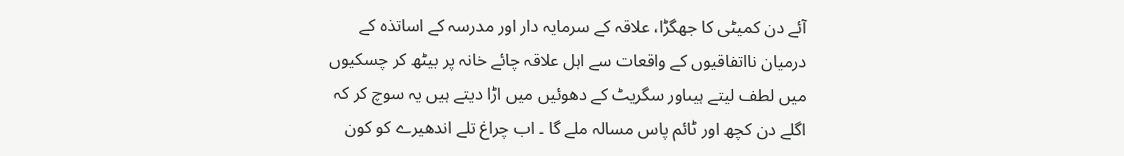آئے دن کمیٹی کا جھگڑا، علاقہ کے سرمایہ دار اور مدرسہ کے اساتذہ کے درمیان نااتفاقیوں کے واقعات سے اہل علاقہ چائے خانہ پر بیٹھ کر چسکیوں میں لطف لیتے ہیںاور سگریٹ کے دھوئیں میں اڑا دیتے ہیں یہ سوچ کر کہ اگلے دن کچھ اور ٹائم پاس مسالہ ملے گا ۔ اب چراغ تلے اندھیرے کو کون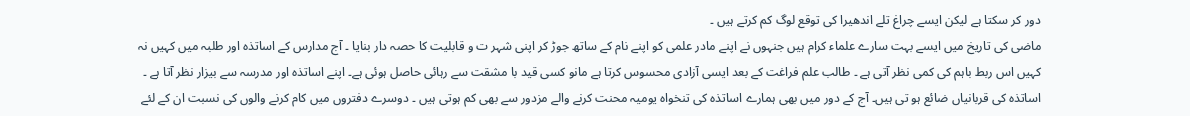دور کر سکتا ہے لیکن ایسے چراغ تلے اندھیرا کی توقع لوگ کم کرتے ہیں ۔
ماضی کی تاریخ میں ایسے بہت سارے علماء کرام ہیں جنہوں نے اپنے مادر علمی کو اپنے نام کے ساتھ جوڑ کر اپنی شہر ت و قابلیت کا حصہ دار بنایا ۔ آج مدارس کے اساتذہ اور طلبہ میں کہیں نہ کہیں اس ربط باہم کی کمی نظر آتی ہے ۔ طالب علم فراغت کے بعد ایسی آزادی محسوس کرتا ہے مانو کسی قید با مشقت سے رہائی حاصل ہوئی ہے۔ اپنے اساتذہ اور مدرسہ سے بیزار نظر آتا ہے ۔ اساتذہ کی قربانیاں ضائع ہو تی ہیں۔ آج کے دور میں بھی ہمارے اساتذہ کی تنخواہ یومیہ محنت کرنے والے مزدور سے بھی کم ہوتی ہیں ۔ دوسرے دفتروں میں کام کرنے والوں کی نسبت ان کے لئے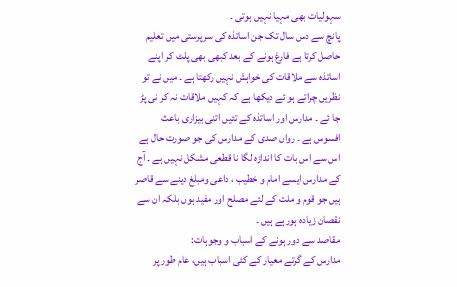سہولیات بھی مہیا نہیں ہوتی ۔
پانچ سے دس سال تک جن اساتذہ کی سرپرستی میں تعلیم حاصل کرتا ہے فارغ ہونے کے بعد کبھی بھی پلٹ کر اپنے اساتذہ سے ملاقات کی خواہش نہیں رکھتا ہے ۔ میں نے تو نظریں چراتے ہو ئے دیکھا ہے کہ کہیں ملاقات نہ کر نی پڑ جا ئے ۔ مدارس اور اساتذہ کے تئیں اتنی بیزاری باعث افسوس ہے ۔ رواں صدی کے مدارس کی جو صورت حال ہے اس سے اس بات کا اندازہ لگا نا قطعی مشکل نہیں ہے ۔ آج کے مدارس ایسے امام و خطیب ، داعی ومبلغ دینے سے قاصر ہیں جو قوم و ملت کے لئے مصلح اور مفید ہوں بلکہ ان سے نقصان زیادہ ہورہے ہیں ۔
مقاصد سے دور ہونے کے اسباب و وجوہات:
مدارس کے گرتے معیار کے کئی اسباب ہیں، عام طور پر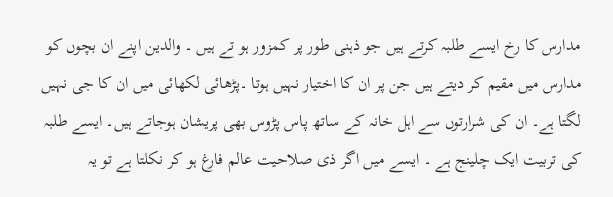مدارس کا رخ ایسے طلبہ کرتے ہیں جو ذہنی طور پر کمزور ہو تے ہیں ۔ والدین اپنے ان بچوں کو مدارس میں مقیم کر دیتے ہیں جن پر ان کا اختیار نہیں ہوتا ۔پڑھائی لکھائی میں ان کا جی نہیں لگتا ہے۔ ان کی شرارتوں سے اہل خانہ کے ساتھ پاس پڑوس بھی پریشان ہوجاتے ہیں۔ ایسے طلبہ کی تربیت ایک چلینج ہے ۔ ایسے میں اگر ذی صلاحیت عالم فارغ ہو کر نکلتا ہے تو یہ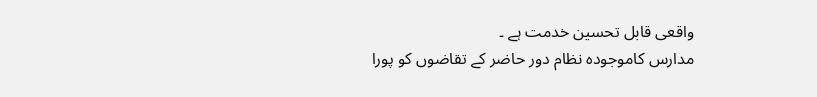واقعی قابل تحسین خدمت ہے ۔
مدارس کاموجودہ نظام دور حاضر کے تقاضوں کو پورا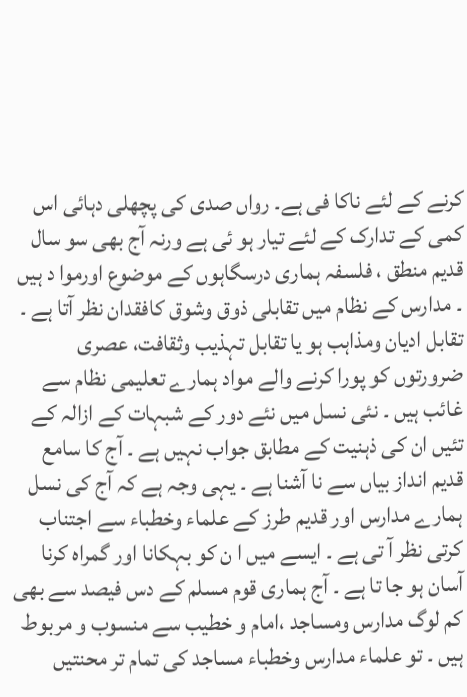کرنے کے لئے ناکا فی ہے۔ رواں صدی کی پچھلی دہائی اس کمی کے تدارک کے لئے تیار ہو ئی ہے ورنہ آج بھی سو سال قدیم منطق ، فلسفہ ہماری درسگاہوں کے موضوع اورموا د ہیں ۔ مدارس کے نظام میں تقابلی ذوق وشوق کافقدان نظر آتا ہے ۔ تقابل ادیان ومذاہب ہو یا تقابل تہذیب وثقافت، عصری ضرورتوں کو پورا کرنے والے مواد ہمارے تعلیمی نظام سے غائب ہیں ۔ نئی نسل میں نئے دور کے شبہات کے ازالہ کے تئیں ان کی ذہنیت کے مطابق جواب نہیں ہے ۔ آج کا سامع قدیم انداز بیاں سے نا آشنا ہے ۔ یہی وجہ ہے کہ آج کی نسل ہمارے مدارس اور قدیم طرز کے علماء وخطباء سے اجتناب کرتی نظر آ تی ہے ۔ ایسے میں ا ن کو بہکانا اور گمراہ کرنا آسان ہو جا تا ہے ۔ آج ہماری قوم مسلم کے دس فیصد سے بھی کم لوگ مدارس ومساجد ،امام و خطیب سے منسوب و مربوط ہیں ۔ تو علماء مدارس وخطباء مساجد کی تمام تر محنتیں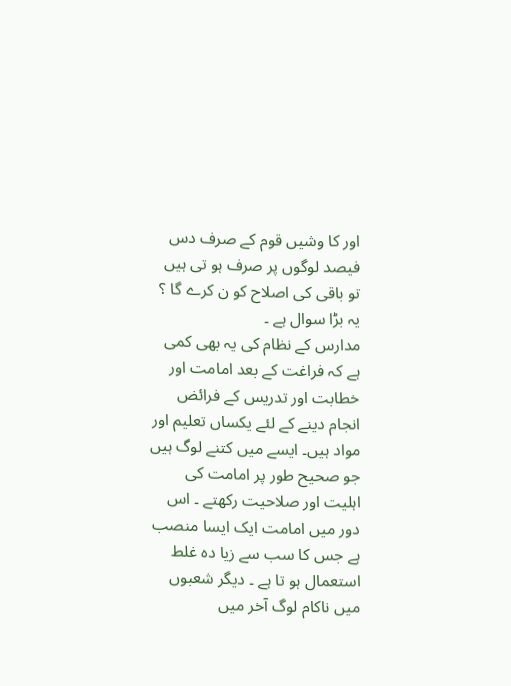اور کا وشیں قوم کے صرف دس فیصد لوگوں پر صرف ہو تی ہیں تو باقی کی اصلاح کو ن کرے گا ؟ یہ بڑا سوال ہے ۔
مدارس کے نظام کی یہ بھی کمی ہے کہ فراغت کے بعد امامت اور خطابت اور تدریس کے فرائض انجام دینے کے لئے یکساں تعلیم اور مواد ہیں۔ ایسے میں کتنے لوگ ہیں جو صحیح طور پر امامت کی اہلیت اور صلاحیت رکھتے ۔ اس دور میں امامت ایک ایسا منصب ہے جس کا سب سے زیا دہ غلط استعمال ہو تا ہے ۔ دیگر شعبوں میں ناکام لوگ آخر میں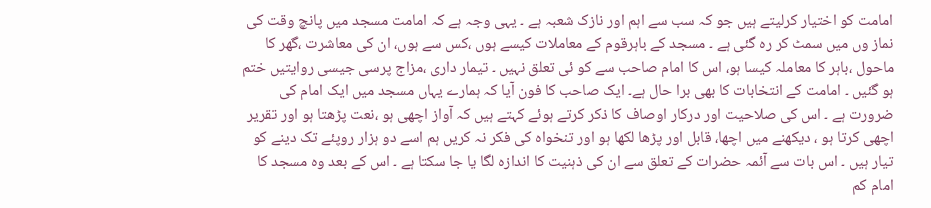امامت کو اختیار کرلیتے ہیں جو کہ سب سے اہم اور نازک شعبہ ہے ۔ یہی وجہ ہے کہ امامت مسجد میں پانچ وقت کی نماز وں میں سمٹ کر رہ گئی ہے ۔ مسجد کے باہرقوم کے معاملات کیسے ہوں ،کس سے ہوں، ان کی معاشرت ،گھر کا ماحول ،باہر کا معاملہ کیسا ہو، اس کا امام صاحب سے کو ئی تعلق نہیں ۔ تیمار داری ،مزاج پرسی جیسی روایتیں ختم ہو گئیں ۔ امامت کے انتخابات کا بھی برا حال ہے۔ ایک صاحب کا فون آیا کہ ہمارے یہاں مسجد میں ایک امام کی ضرورت ہے ۔ اس کی صلاحیت اور درکار اوصاف کا ذکر کرتے ہوئے کہتے ہیں کہ آواز اچھی ہو ،نعت پڑھتا ہو اور تقریر اچھی کرتا ہو ، دیکھنے میں اچھا، قابل اور پڑھا لکھا ہو اور تنخواہ کی فکر نہ کریں ہم اسے دو ہزار روپئے تک دینے کو تیار ہیں ۔ اس بات سے آئمہ حضرات کے تعلق سے ان کی ذہنیت کا اندازہ لگا یا جا سکتا ہے ۔ اس کے بعد وہ مسجد کا امام کم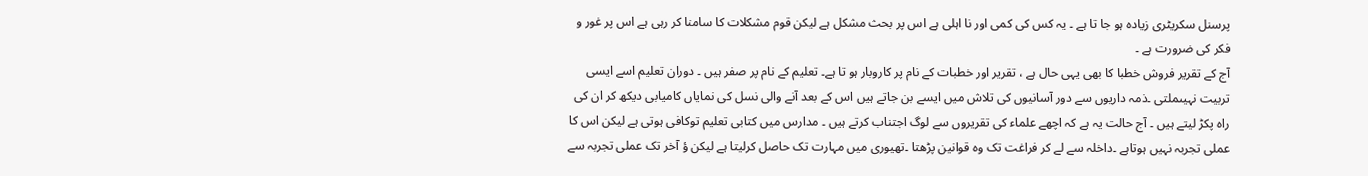پرسنل سکریٹری زیادہ ہو جا تا ہے ۔ یہ کس کی کمی اور نا اہلی ہے اس پر بحث مشکل ہے لیکن قوم مشکلات کا سامنا کر رہی ہے اس پر غور و فکر کی ضرورت ہے ۔
آج کے تقریر فروش خطبا کا بھی یہی حال ہے ، تقریر اور خطبات کے نام پر کاروبار ہو تا ہے۔ تعلیم کے نام پر صفر ہیں ۔ دوران تعلیم اسے ایسی تربیت نہیںملتی ۔ذمہ داریوں سے دور آسانیوں کی تلاش میں ایسے بن جاتے ہیں اس کے بعد آنے والی نسل کی نمایاں کامیابی دیکھ کر ان کی راہ پکڑ لیتے ہیں ۔ آج حالت یہ ہے کہ اچھے علماء کی تقریروں سے لوگ اجتناب کرتے ہیں ۔ مدارس میں کتابی تعلیم توکافی ہوتی ہے لیکن اس کا عملی تجربہ نہیں ہوتاہے ۔داخلہ سے لے کر فراغت تک وہ قوانین پڑھتا ۔تھیوری میں مہارت تک حاصل کرلیتا ہے لیکن ؤ آخر تک عملی تجربہ سے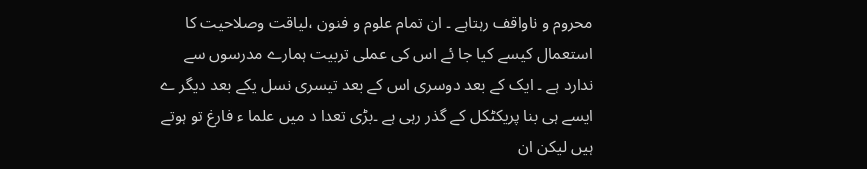محروم و ناواقف رہتاہے ۔ ان تمام علوم و فنون ،لیاقت وصلاحیت کا استعمال کیسے کیا جا ئے اس کی عملی تربیت ہمارے مدرسوں سے ندارد ہے ۔ ایک کے بعد دوسری اس کے بعد تیسری نسل یکے بعد دیگر ے ایسے ہی بنا پریکٹکل کے گذر رہی ہے ۔بڑی تعدا د میں علما ء فارغ تو ہوتے ہیں لیکن ان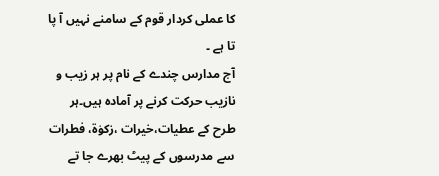کا عملی کردار قوم کے سامنے نہیں آ پا تا ہے ۔
آج مدارس چندے کے نام پر ہر زیب و نازیب حرکت کرنے پر آمادہ ہیں۔ہر طرح کے عطیات،خیرات ،زکوٰۃ، فطرات سے مدرسوں کے پیٹ بھرے جا تے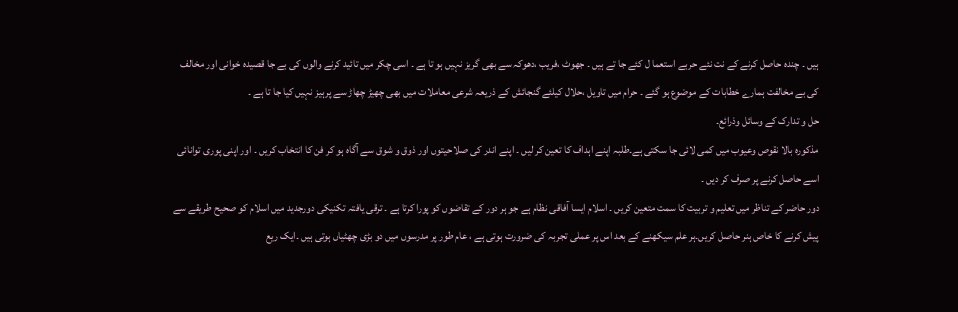ہیں ۔ چندہ حاصل کرنے کے نت نئے حربے استعما ل کئے جا تے ہیں ۔ جھوٹ ،فریب ،دھوکہ سے بھی گریز نہیں ہو تا ہے ۔ اسی چکر میں تائید کرنے والوں کی بے جا قصیدہ خوانی اور مخالف کی بے مخالفت ہمارے خطابات کے موضوع ہو گئے ۔ حرام میں تاویل ،حلال کیلئے گنجائش کے ذریعہ شرعی معاملات میں بھی چھیڑ چھاڑ سے پرہیز نہیں کیا جا تا ہے ۔
حل و تدارک کے وسائل وذرائع۔
مذکورہ بالا نقوص وعیوب میں کمی لائی جا سکتی ہے۔طلبہ اپنے اہداف کا تعین کر لیں ۔ اپنے اندر کی صلاحیتوں اور ذوق و شوق سے آگاہ ہو کر فن کا انتخاب کریں ۔ اور اپنی پوری توانائی اسے حاصل کرنے پر صرف کر دیں ۔
دور حاضر کے تناظر میں تعلیم و تربیت کا سمت متعین کریں ۔ اسلام ایسا آفاقی نظام ہے جو ہر دور کے تقاضوں کو پورا کرتا ہے ۔ ترقی یافتہ تکنیکی دورجدید میں اسلام کو صحیح طریقے سے پیش کرنے کا خاص ہنر حاصل کریں۔ہر علم سیکھنے کے بعد اس پر عملی تجربہ کی ضرورت ہوتی ہے ، عام طور پر مدرسوں میں دو بڑی چھٹیاں ہوتی ہیں ۔ایک ریع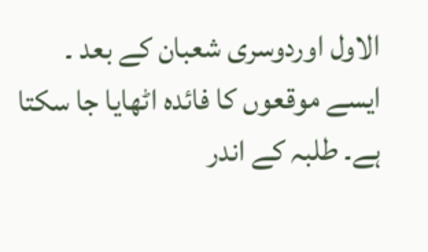الاول اوردوسری شعبان کے بعد ۔ ایسے موقعوں کا فائدہ اٹھایا جا سکتا ہے۔ طلبہ کے اندر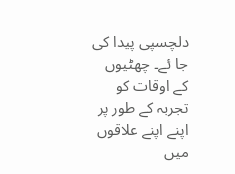دلچسپی پیدا کی جا ئے۔ چھٹیوں کے اوقات کو تجربہ کے طور پر اپنے اپنے علاقوں میں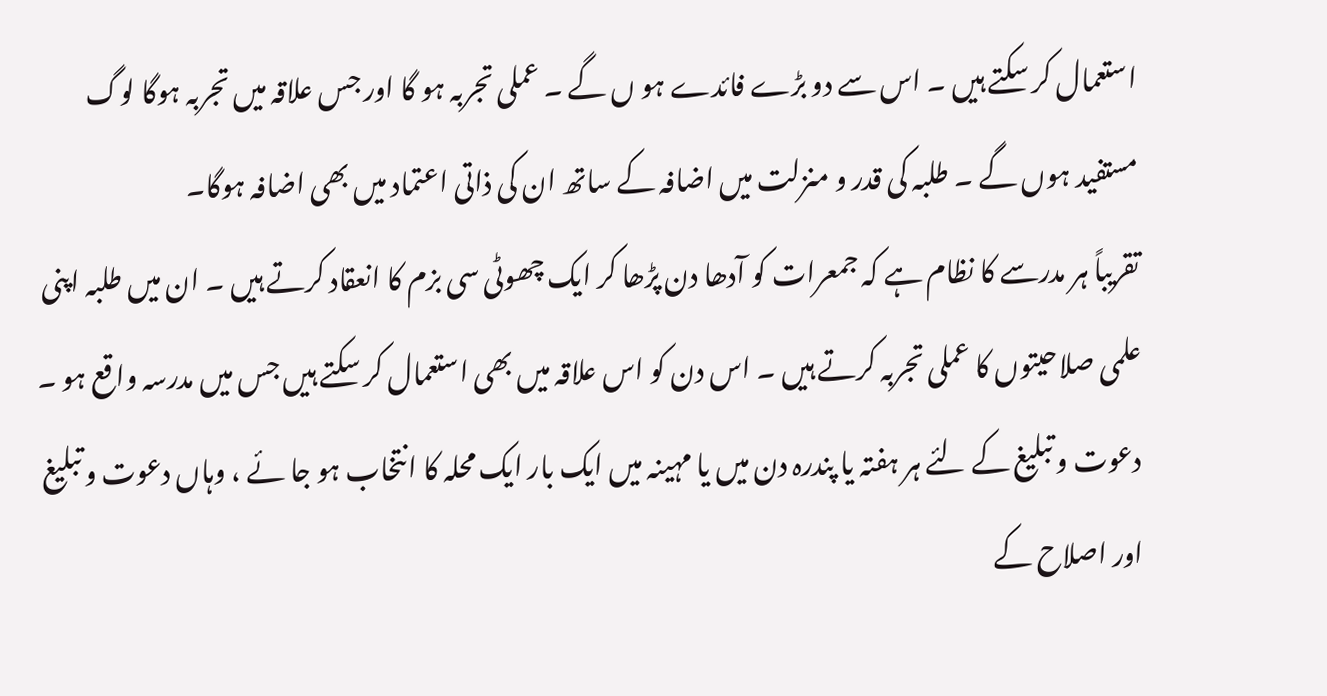استعمال کر سکتے ہیں ۔ اس سے دو بڑے فائدے ہو ں گے ۔ عملی تجربہ ہو گا اور جس علاقہ میں تجربہ ہوگا لوگ مستفید ہوں گے ۔ طلبہ کی قدر و منزلت میں اضافہ کے ساتھ ان کی ذاتی اعتماد میں بھی اضافہ ہوگا۔
تقریباً ہر مدرسے کا نظام ہے کہ جمعرات کو آدھا دن پڑھا کر ایک چھوٹی سی بزم کا انعقاد کرتے ہیں ۔ ان میں طلبہ اپنی علمی صلاحیتوں کا عملی تجربہ کرتے ہیں ۔ اس دن کو اس علاقہ میں بھی استعمال کر سکتے ہیں جس میں مدرسہ واقع ہو ۔ دعوت و تبلیغ کے لئے ہر ہفتہ یا پندرہ دن میں یا مہینہ میں ایک بار ایک محلہ کا انتخاب ہو جا ئے ، وہاں دعوت و تبلیغ اور اصلاح کے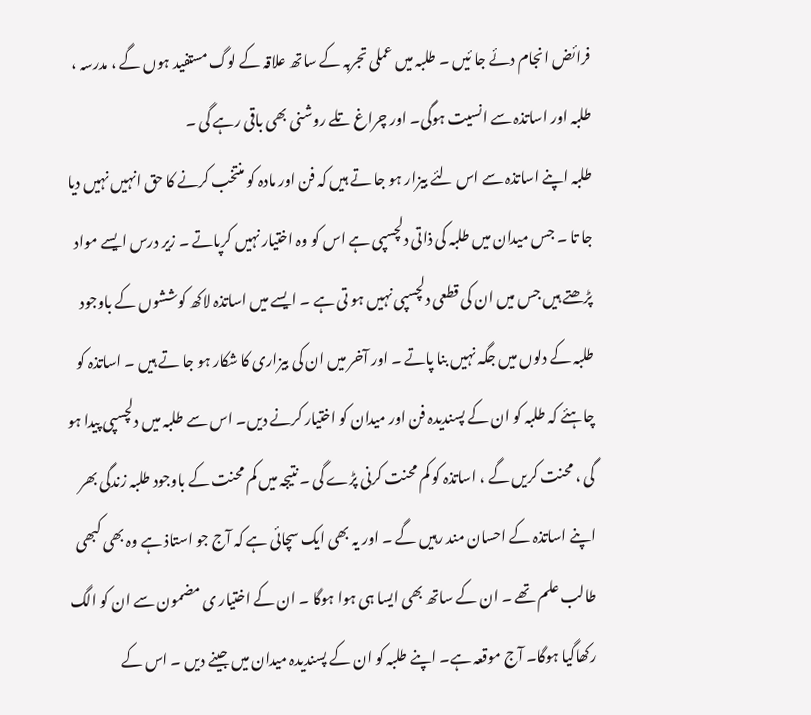فرائض انجام دئے جا ئیں ۔ طلبہ میں عملی تجربہ کے ساتھ علاقہ کے لوگ مستفید ہوں گے ، مدرسہ ، طلبہ اور اساتذہ سے انسیت ہوگی۔ اور چراغ تلے روشنی بھی باقی رہے گی ۔
طلبہ اپنے اساتذہ سے اس لئے بیزار ہو جا تے ہیں کہ فن اور مادہ کو منتخب کرنے کا حق انہیں نہیں دیا جا تا ۔ جس میدان میں طلبہ کی ذاتی دلچسپی ہے اس کو وہ اختیار نہیں کرپاتے ۔ زیر درس ایسے مواد پڑھتے ہیں جس میں ان کی قطعی دلچسپی نہیں ہو تی ہے ۔ ایسے میں اساتذہ لاکھ کوششوں کے باوجود طلبہ کے دلوں میں جگہ نہیں بنا پاتے ۔ اور آخر میں ان کی بیزاری کا شکار ہو جا تے ہیں ۔ اساتذہ کو چاہئے کہ طلبہ کو ان کے پسندیدہ فن اور میدان کو اختیار کرنے دیں۔ اس سے طلبہ میں دلچسپی پیدا ہو گی ، محنت کریں گے ، اساتذہ کو کم محنت کرنی پڑے گی ۔ نتیجہ میں کم محنت کے باوجود طلبہ زندگی بھر اپنے اساتذہ کے احسان مند رہیں گے ۔ اور یہ بھی ایک سچائی ہے کہ آج جو استاذ ہے وہ بھی کبھی طالب علم تھے ۔ ان کے ساتھ بھی ایسا ہی ہوا ہوگا ۔ ان کے اختیار ی مضمون سے ان کو الگ رکھاگیا ہوگا۔ آج موقعہ ہے۔ اپنے طلبہ کو ان کے پسندیدہ میدان میں جینے دیں ۔ اس کے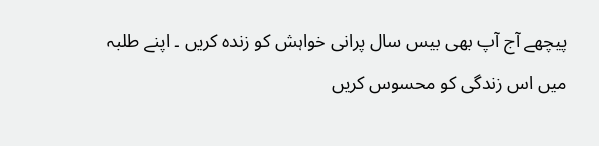پیچھے آج آپ بھی بیس سال پرانی خواہش کو زندہ کریں ۔ اپنے طلبہ میں اس زندگی کو محسوس کریں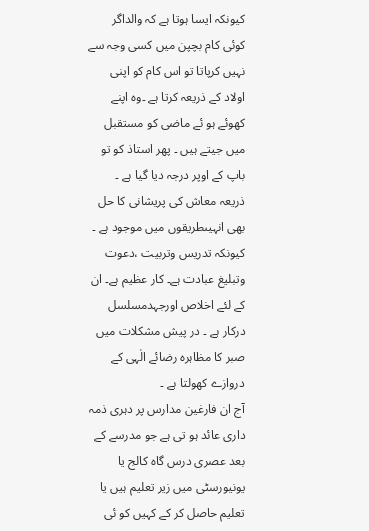کیونکہ ایسا ہوتا ہے کہ والداگر کوئی کام بچپن میں کسی وجہ سے نہیں کرپاتا تو اس کام کو اپنی اولاد کے ذریعہ کرتا ہے ۔وہ اپنے کھوئے ہو ئے ماضی کو مستقبل میں جیتے ہیں ۔ پھر استاذ کو تو باپ کے اوپر درجہ دیا گیا ہے ۔ ذریعہ معاش کی پریشانی کا حل بھی انہیںطریقوں میں موجود ہے ۔ کیونکہ تدریس وتربیت ،دعوت وتبلیغ عبادت ہے۔ کار عظیم ہے۔ ان کے لئے اخلاص اورجہدمسلسل درکار ہے ۔ در پیش مشکلات میں صبر کا مظاہرہ رضائے الٰہی کے دروازے کھولتا ہے ۔
آج ان فارغین مدارس پر دہری ذمہ داری عائد ہو تی ہے جو مدرسے کے بعد عصری درس گاہ کالج یا یونیورسٹی میں زیر تعلیم ہیں یا تعلیم حاصل کر کے کہیں کو ئی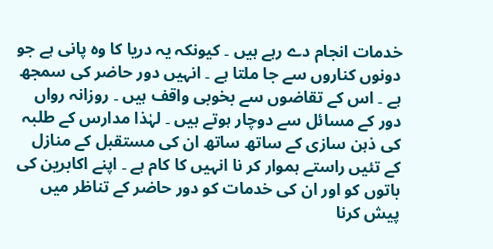خدمات انجام دے رہے ہیں ۔ کیونکہ یہ دریا کا وہ پانی ہے جو دونوں کناروں سے جا ملتا ہے ۔ انہیں دور حاضر کی سمجھ ہے ۔ اس کے تقاضوں سے بخوبی واقف ہیں ۔ روزانہ رواں دور کے مسائل سے دوچار ہوتے ہیں ۔ لہٰذا مدارس کے طلبہ کی ذہن سازی کے ساتھ ساتھ ان کی مستقبل کے منازل کے تئیں راستے ہموار کر نا انہیں کا کام ہے ۔ اپنے اکابرین کی باتوں کو اور ان کی خدمات کو دور حاضر کے تناظر میں پیش کرنا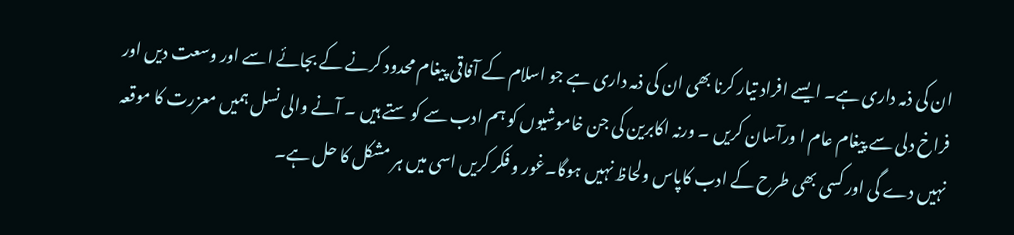ان کی ذمہ داری ہے۔ ایسے افراد تیار کرنا بھی ان کی ذمہ داری ہے جو اسلام کے آفاقی پیغام محدود کرنے کے بجائے اسے اور وسعت دیں اور فراخ دلی سے پیغام عام ا ورآسان کریں ۔ ورنہ اکابرین کی جن خاموشیوں کو ہم ادب سے کو ستے ہیں ۔ آنے والی نسل ہمیں معزرت کا موقعہ نہیں دے گی اور کسی بھی طرح کے ادب کاپاس ولحاظ نہیں ہوگا۔غور و فکر کریں اسی میں ہر مشکل کا حل ہے۔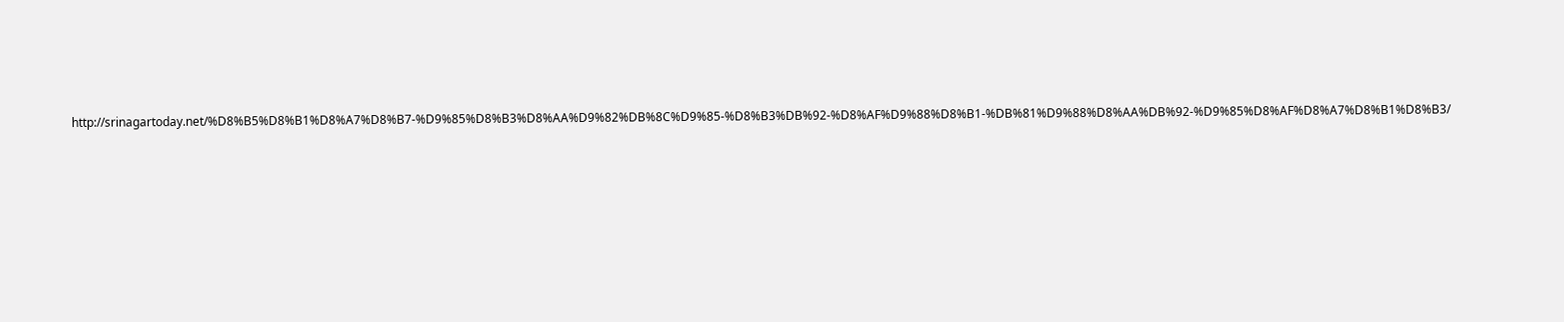http://srinagartoday.net/%D8%B5%D8%B1%D8%A7%D8%B7-%D9%85%D8%B3%D8%AA%D9%82%DB%8C%D9%85-%D8%B3%DB%92-%D8%AF%D9%88%D8%B1-%DB%81%D9%88%D8%AA%DB%92-%D9%85%D8%AF%D8%A7%D8%B1%D8%B3/